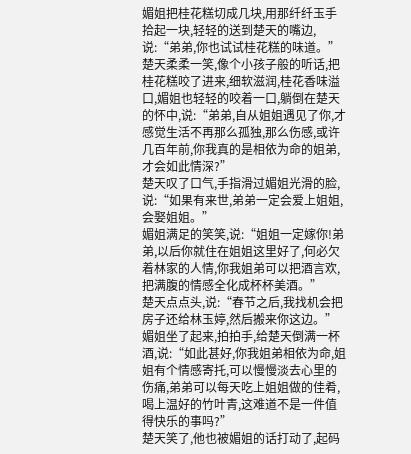媚姐把桂花糕切成几块,用那纤纤玉手拾起一块,轻轻的送到楚天的嘴边,说:“弟弟,你也试试桂花糕的味道。”
楚天柔柔一笑,像个小孩子般的听话,把桂花糕咬了进来,细软滋润,桂花香味溢口,媚姐也轻轻的咬着一口,躺倒在楚天的怀中,说:“弟弟,自从姐姐遇见了你,才感觉生活不再那么孤独,那么伤感,或许几百年前,你我真的是相依为命的姐弟,才会如此情深?”
楚天叹了口气,手指滑过媚姐光滑的脸,说:“如果有来世,弟弟一定会爱上姐姐,会娶姐姐。”
媚姐满足的笑笑,说:“姐姐一定嫁你!弟弟,以后你就住在姐姐这里好了,何必欠着林家的人情,你我姐弟可以把酒言欢,把满腹的情感全化成杯杯美酒。”
楚天点点头,说:“春节之后,我找机会把房子还给林玉婷,然后搬来你这边。”
媚姐坐了起来,拍拍手,给楚天倒满一杯酒,说:“如此甚好,你我姐弟相依为命,姐姐有个情感寄托,可以慢慢淡去心里的伤痛,弟弟可以每天吃上姐姐做的佳肴,喝上温好的竹叶青,这难道不是一件值得快乐的事吗?”
楚天笑了,他也被媚姐的话打动了,起码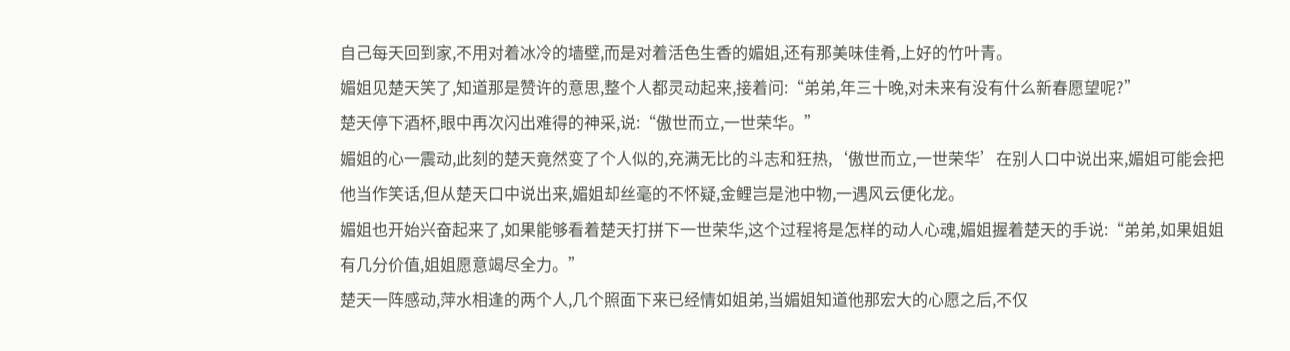自己每天回到家,不用对着冰冷的墙壁,而是对着活色生香的媚姐,还有那美味佳肴,上好的竹叶青。
媚姐见楚天笑了,知道那是赞许的意思,整个人都灵动起来,接着问:“弟弟,年三十晚,对未来有没有什么新春愿望呢?”
楚天停下酒杯,眼中再次闪出难得的神采,说:“傲世而立,一世荣华。”
媚姐的心一震动,此刻的楚天竟然变了个人似的,充满无比的斗志和狂热,‘傲世而立,一世荣华’在别人口中说出来,媚姐可能会把他当作笑话,但从楚天口中说出来,媚姐却丝毫的不怀疑,金鲤岂是池中物,一遇风云便化龙。
媚姐也开始兴奋起来了,如果能够看着楚天打拼下一世荣华,这个过程将是怎样的动人心魂,媚姐握着楚天的手说:“弟弟,如果姐姐有几分价值,姐姐愿意竭尽全力。”
楚天一阵感动,萍水相逢的两个人,几个照面下来已经情如姐弟,当媚姐知道他那宏大的心愿之后,不仅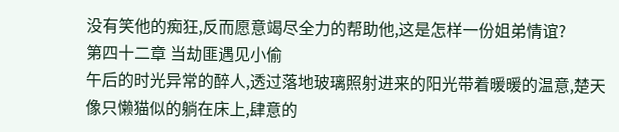没有笑他的痴狂,反而愿意竭尽全力的帮助他,这是怎样一份姐弟情谊?
第四十二章 当劫匪遇见小偷
午后的时光异常的醉人,透过落地玻璃照射进来的阳光带着暖暖的温意,楚天像只懒猫似的躺在床上,肆意的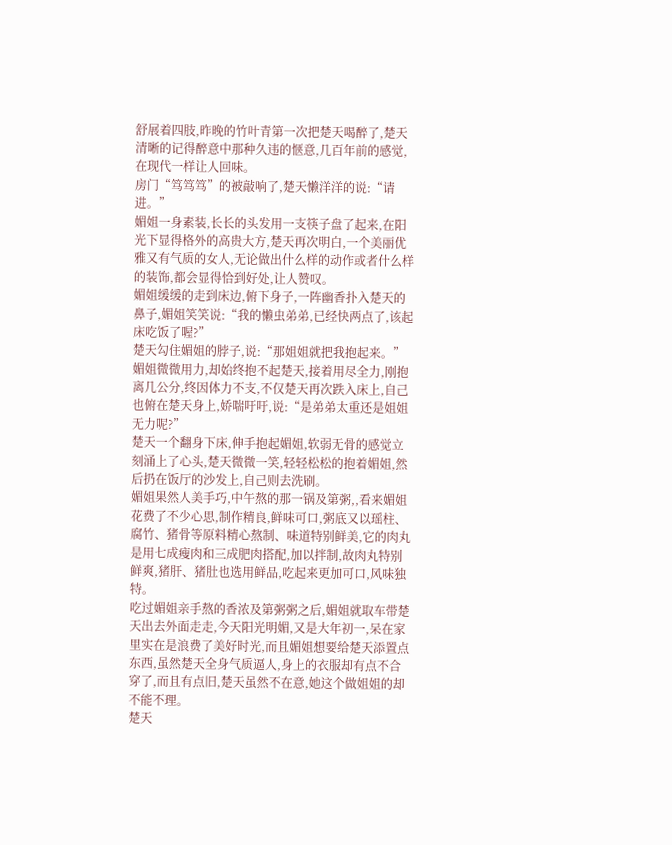舒展着四肢,昨晚的竹叶青第一次把楚天喝醉了,楚天清晰的记得醉意中那种久违的惬意,几百年前的感觉,在现代一样让人回味。
房门“笃笃笃”的被敲响了,楚天懒洋洋的说:“请进。”
媚姐一身素装,长长的头发用一支筷子盘了起来,在阳光下显得格外的高贵大方,楚天再次明白,一个美丽优雅又有气质的女人,无论做出什么样的动作或者什么样的装饰,都会显得恰到好处,让人赞叹。
媚姐缓缓的走到床边,俯下身子,一阵幽香扑入楚天的鼻子,媚姐笑笑说:“我的懒虫弟弟,已经快两点了,该起床吃饭了喔?”
楚天勾住媚姐的脖子,说:“那姐姐就把我抱起来。”
媚姐微微用力,却始终抱不起楚天,接着用尽全力,刚抱离几公分,终因体力不支,不仅楚天再次跌入床上,自己也俯在楚天身上,娇喘吁吁,说:“是弟弟太重还是姐姐无力呢?”
楚天一个翻身下床,伸手抱起媚姐,软弱无骨的感觉立刻涌上了心头,楚天微微一笑,轻轻松松的抱着媚姐,然后扔在饭厅的沙发上,自己则去洗刷。
媚姐果然人美手巧,中午熬的那一锅及第粥,,看来媚姐花费了不少心思,制作精良,鲜味可口,粥底又以瑶柱、腐竹、猪骨等原料精心熬制、味道特别鲜美,它的肉丸是用七成瘦肉和三成肥肉搭配,加以拌制,故肉丸特别鲜爽,猪肝、猪肚也选用鲜品,吃起来更加可口,风味独特。
吃过媚姐亲手熬的香浓及第粥粥之后,媚姐就取车带楚天出去外面走走,今天阳光明媚,又是大年初一,呆在家里实在是浪费了美好时光,而且媚姐想要给楚天添置点东西,虽然楚天全身气质逼人,身上的衣服却有点不合穿了,而且有点旧,楚天虽然不在意,她这个做姐姐的却不能不理。
楚天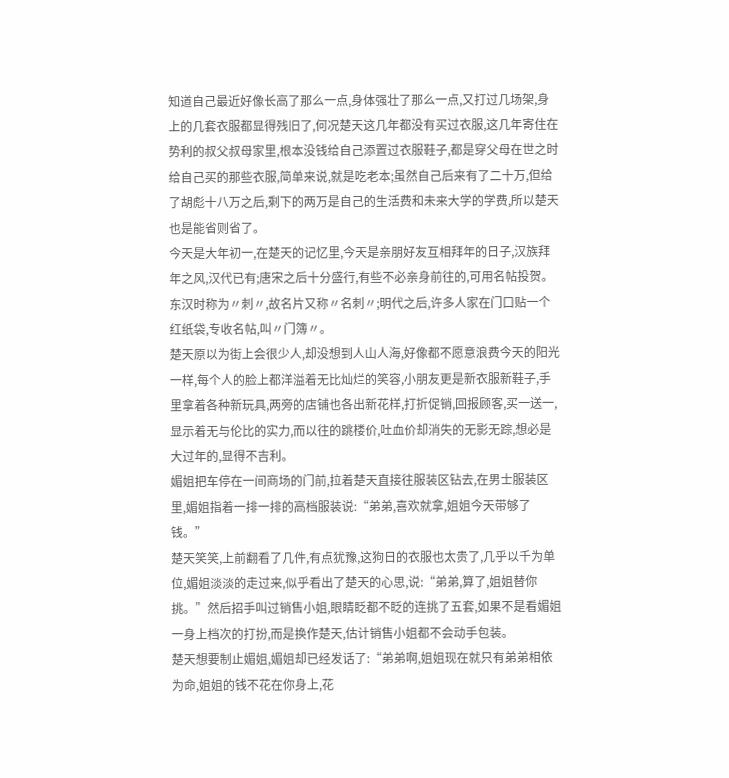知道自己最近好像长高了那么一点,身体强壮了那么一点,又打过几场架,身上的几套衣服都显得残旧了,何况楚天这几年都没有买过衣服,这几年寄住在势利的叔父叔母家里,根本没钱给自己添置过衣服鞋子,都是穿父母在世之时给自己买的那些衣服,简单来说,就是吃老本;虽然自己后来有了二十万,但给了胡彪十八万之后,剩下的两万是自己的生活费和未来大学的学费,所以楚天也是能省则省了。
今天是大年初一,在楚天的记忆里,今天是亲朋好友互相拜年的日子,汉族拜年之风,汉代已有;唐宋之后十分盛行,有些不必亲身前往的,可用名帖投贺。东汉时称为〃刺〃,故名片又称〃名刺〃;明代之后,许多人家在门口贴一个红纸袋,专收名帖,叫〃门簿〃。
楚天原以为街上会很少人,却没想到人山人海,好像都不愿意浪费今天的阳光一样,每个人的脸上都洋溢着无比灿烂的笑容,小朋友更是新衣服新鞋子,手里拿着各种新玩具,两旁的店铺也各出新花样,打折促销,回报顾客,买一送一,显示着无与伦比的实力,而以往的跳楼价,吐血价却消失的无影无踪,想必是大过年的,显得不吉利。
媚姐把车停在一间商场的门前,拉着楚天直接往服装区钻去,在男士服装区里,媚姐指着一排一排的高档服装说:“弟弟,喜欢就拿,姐姐今天带够了钱。”
楚天笑笑,上前翻看了几件,有点犹豫,这狗日的衣服也太贵了,几乎以千为单位,媚姐淡淡的走过来,似乎看出了楚天的心思,说:“弟弟,算了,姐姐替你挑。”然后招手叫过销售小姐,眼睛眨都不眨的连挑了五套,如果不是看媚姐一身上档次的打扮,而是换作楚天,估计销售小姐都不会动手包装。
楚天想要制止媚姐,媚姐却已经发话了:“弟弟啊,姐姐现在就只有弟弟相依为命,姐姐的钱不花在你身上,花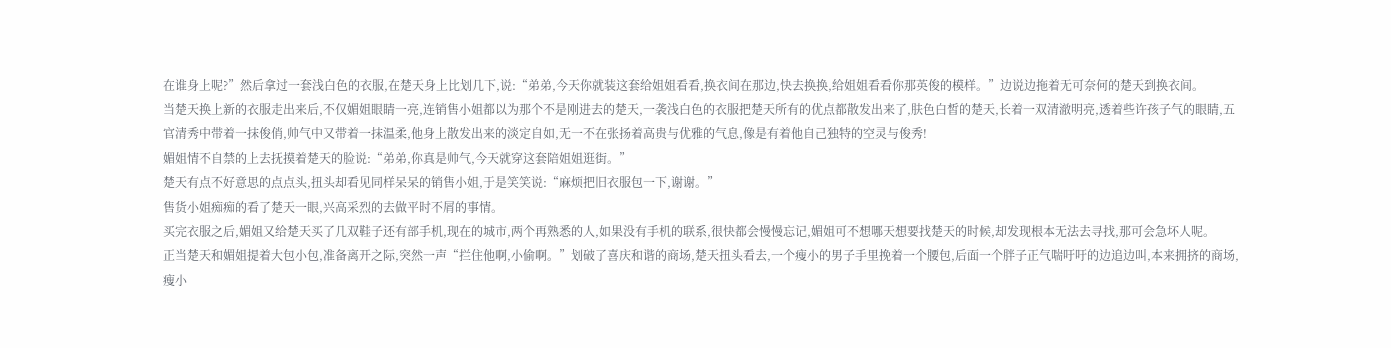在谁身上呢?”然后拿过一套浅白色的衣服,在楚天身上比划几下,说:“弟弟,今天你就装这套给姐姐看看,换衣间在那边,快去换换,给姐姐看看你那英俊的模样。”边说边拖着无可奈何的楚天到换衣间。
当楚天换上新的衣服走出来后,不仅媚姐眼睛一亮,连销售小姐都以为那个不是刚进去的楚天,一袭浅白色的衣服把楚天所有的优点都散发出来了,肤色白皙的楚天,长着一双清澈明亮,透着些许孩子气的眼睛,五官清秀中带着一抹俊俏,帅气中又带着一抹温柔,他身上散发出来的淡定自如,无一不在张扬着高贵与优雅的气息,像是有着他自己独特的空灵与俊秀!
媚姐情不自禁的上去抚摸着楚天的脸说:“弟弟,你真是帅气,今天就穿这套陪姐姐逛街。”
楚天有点不好意思的点点头,扭头却看见同样呆呆的销售小姐,于是笑笑说:“麻烦把旧衣服包一下,谢谢。”
售货小姐痴痴的看了楚天一眼,兴高采烈的去做平时不屑的事情。
买完衣服之后,媚姐又给楚天买了几双鞋子还有部手机,现在的城市,两个再熟悉的人,如果没有手机的联系,很快都会慢慢忘记,媚姐可不想哪天想要找楚天的时候,却发现根本无法去寻找,那可会急坏人呢。
正当楚天和媚姐提着大包小包,准备离开之际,突然一声“拦住他啊,小偷啊。”划破了喜庆和谐的商场,楚天扭头看去,一个瘦小的男子手里挽着一个腰包,后面一个胖子正气喘吁吁的边追边叫,本来拥挤的商场,瘦小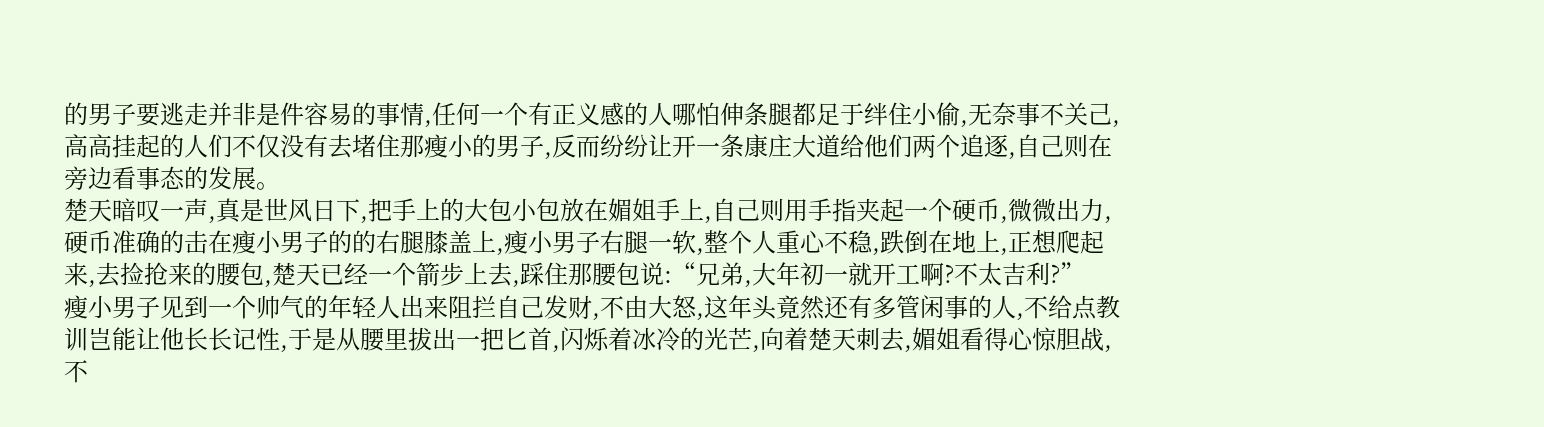的男子要逃走并非是件容易的事情,任何一个有正义感的人哪怕伸条腿都足于绊住小偷,无奈事不关己,高高挂起的人们不仅没有去堵住那瘦小的男子,反而纷纷让开一条康庄大道给他们两个追逐,自己则在旁边看事态的发展。
楚天暗叹一声,真是世风日下,把手上的大包小包放在媚姐手上,自己则用手指夹起一个硬币,微微出力,硬币准确的击在瘦小男子的的右腿膝盖上,瘦小男子右腿一软,整个人重心不稳,跌倒在地上,正想爬起来,去捡抢来的腰包,楚天已经一个箭步上去,踩住那腰包说:“兄弟,大年初一就开工啊?不太吉利?”
瘦小男子见到一个帅气的年轻人出来阻拦自己发财,不由大怒,这年头竟然还有多管闲事的人,不给点教训岂能让他长长记性,于是从腰里拔出一把匕首,闪烁着冰冷的光芒,向着楚天刺去,媚姐看得心惊胆战,不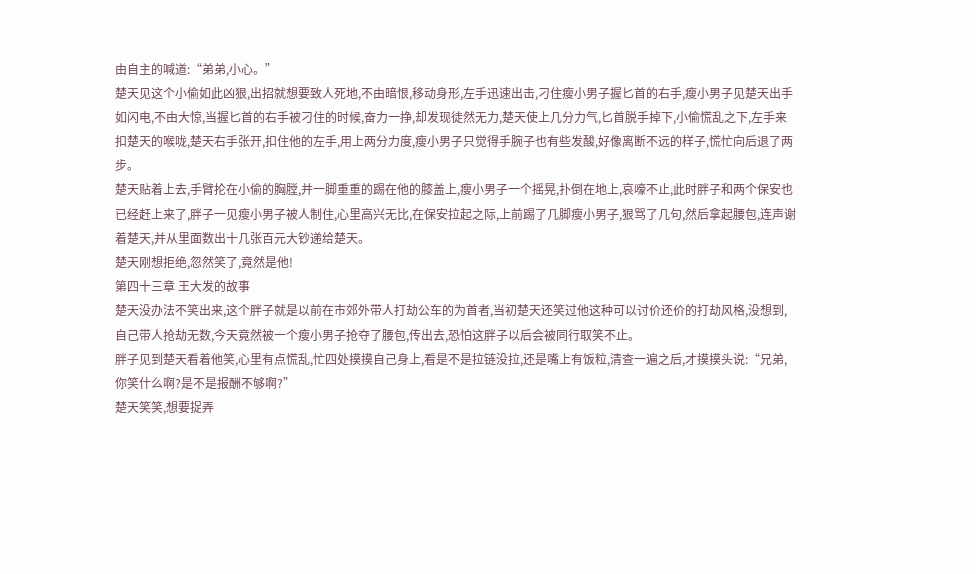由自主的喊道:“弟弟,小心。”
楚天见这个小偷如此凶狠,出招就想要致人死地,不由暗恨,移动身形,左手迅速出击,刁住瘦小男子握匕首的右手,瘦小男子见楚天出手如闪电,不由大惊,当握匕首的右手被刁住的时候,奋力一挣,却发现徒然无力,楚天使上几分力气,匕首脱手掉下,小偷慌乱之下,左手来扣楚天的喉咙,楚天右手张开,扣住他的左手,用上两分力度,瘦小男子只觉得手腕子也有些发酸,好像离断不远的样子,慌忙向后退了两步。
楚天贴着上去,手臂抡在小偷的胸膛,并一脚重重的踢在他的膝盖上,瘦小男子一个摇晃,扑倒在地上,哀嚎不止,此时胖子和两个保安也已经赶上来了,胖子一见瘦小男子被人制住,心里高兴无比,在保安拉起之际,上前踢了几脚瘦小男子,狠骂了几句,然后拿起腰包,连声谢着楚天,并从里面数出十几张百元大钞递给楚天。
楚天刚想拒绝,忽然笑了,竟然是他!
第四十三章 王大发的故事
楚天没办法不笑出来,这个胖子就是以前在市郊外带人打劫公车的为首者,当初楚天还笑过他这种可以讨价还价的打劫风格,没想到,自己带人抢劫无数,今天竟然被一个瘦小男子抢夺了腰包,传出去,恐怕这胖子以后会被同行取笑不止。
胖子见到楚天看着他笑,心里有点慌乱,忙四处摸摸自己身上,看是不是拉链没拉,还是嘴上有饭粒,清查一遍之后,才摸摸头说:“兄弟,你笑什么啊?是不是报酬不够啊?”
楚天笑笑,想要捉弄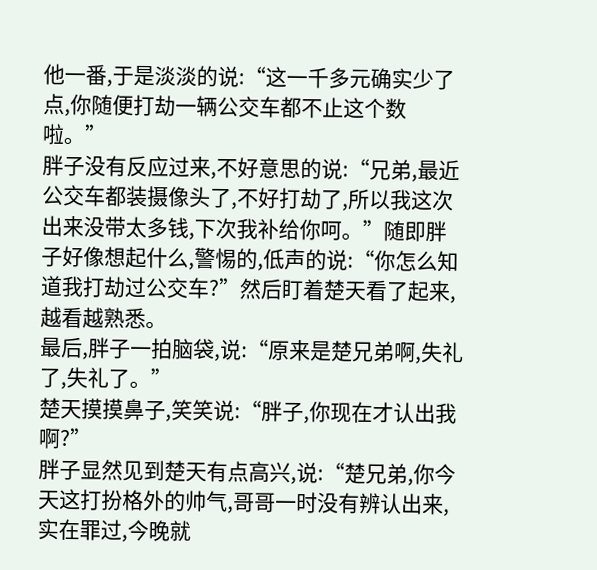他一番,于是淡淡的说:“这一千多元确实少了点,你随便打劫一辆公交车都不止这个数啦。”
胖子没有反应过来,不好意思的说:“兄弟,最近公交车都装摄像头了,不好打劫了,所以我这次出来没带太多钱,下次我补给你呵。”随即胖子好像想起什么,警惕的,低声的说:“你怎么知道我打劫过公交车?”然后盯着楚天看了起来,越看越熟悉。
最后,胖子一拍脑袋,说:“原来是楚兄弟啊,失礼了,失礼了。”
楚天摸摸鼻子,笑笑说:“胖子,你现在才认出我啊?”
胖子显然见到楚天有点高兴,说:“楚兄弟,你今天这打扮格外的帅气,哥哥一时没有辨认出来,实在罪过,今晚就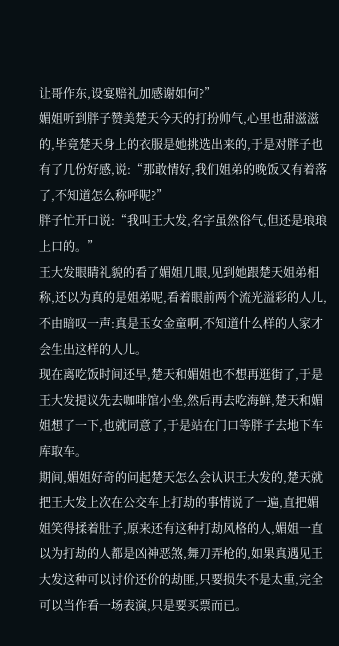让哥作东,设宴赔礼加感谢如何?”
媚姐听到胖子赞美楚天今天的打扮帅气,心里也甜滋滋的,毕竟楚天身上的衣服是她挑选出来的,于是对胖子也有了几份好感,说:“那敢情好,我们姐弟的晚饭又有着落了,不知道怎么称呼呢?”
胖子忙开口说:“我叫王大发,名字虽然俗气,但还是琅琅上口的。”
王大发眼睛礼貌的看了媚姐几眼,见到她跟楚天姐弟相称,还以为真的是姐弟呢,看着眼前两个流光溢彩的人儿,不由暗叹一声:真是玉女金童啊,不知道什么样的人家才会生出这样的人儿。
现在离吃饭时间还早,楚天和媚姐也不想再逛街了,于是王大发提议先去咖啡馆小坐,然后再去吃海鲜,楚天和媚姐想了一下,也就同意了,于是站在门口等胖子去地下车库取车。
期间,媚姐好奇的问起楚天怎么会认识王大发的,楚天就把王大发上次在公交车上打劫的事情说了一遍,直把媚姐笑得揉着肚子,原来还有这种打劫风格的人,媚姐一直以为打劫的人都是凶神恶煞,舞刀弄枪的,如果真遇见王大发这种可以讨价还价的劫匪,只要损失不是太重,完全可以当作看一场表演,只是要买票而已。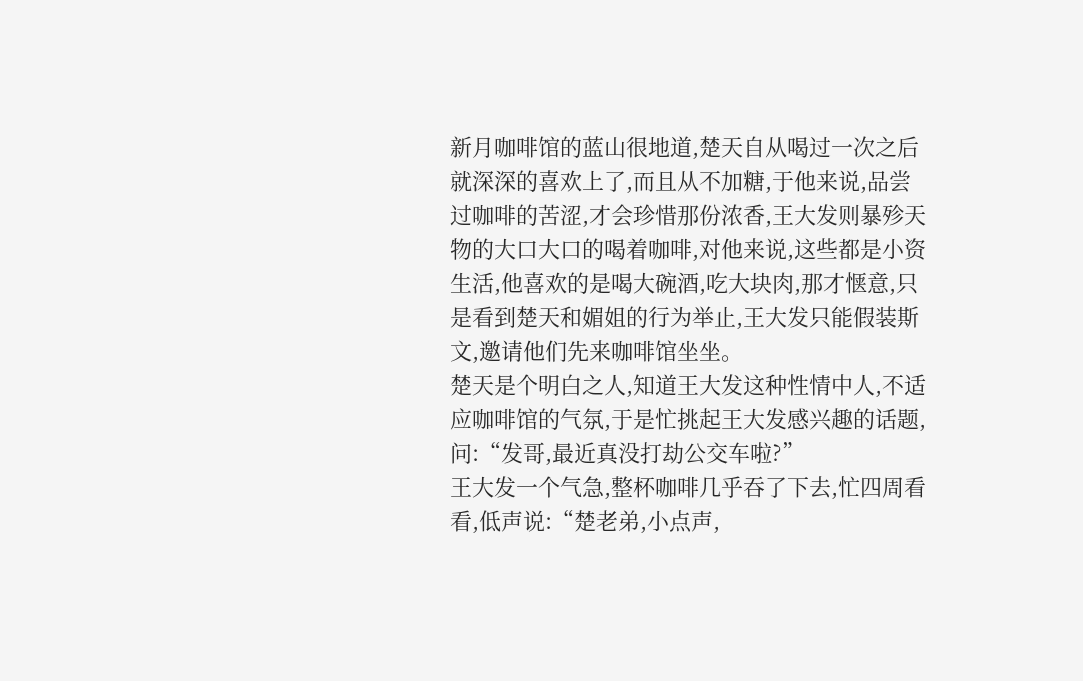新月咖啡馆的蓝山很地道,楚天自从喝过一次之后就深深的喜欢上了,而且从不加糖,于他来说,品尝过咖啡的苦涩,才会珍惜那份浓香,王大发则暴殄天物的大口大口的喝着咖啡,对他来说,这些都是小资生活,他喜欢的是喝大碗酒,吃大块肉,那才惬意,只是看到楚天和媚姐的行为举止,王大发只能假装斯文,邀请他们先来咖啡馆坐坐。
楚天是个明白之人,知道王大发这种性情中人,不适应咖啡馆的气氛,于是忙挑起王大发感兴趣的话题,问:“发哥,最近真没打劫公交车啦?”
王大发一个气急,整杯咖啡几乎吞了下去,忙四周看看,低声说:“楚老弟,小点声,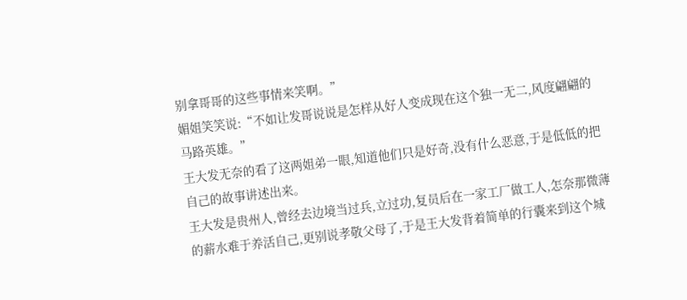别拿哥哥的这些事情来笑啊。”
媚姐笑笑说:“不如让发哥说说是怎样从好人变成现在这个独一无二,风度翩翩的马路英雄。”
王大发无奈的看了这两姐弟一眼,知道他们只是好奇,没有什么恶意,于是低低的把自己的故事讲述出来。
王大发是贵州人,曾经去边境当过兵,立过功,复员后在一家工厂做工人,怎奈那微薄的薪水难于养活自己,更别说孝敬父母了,于是王大发背着简单的行囊来到这个城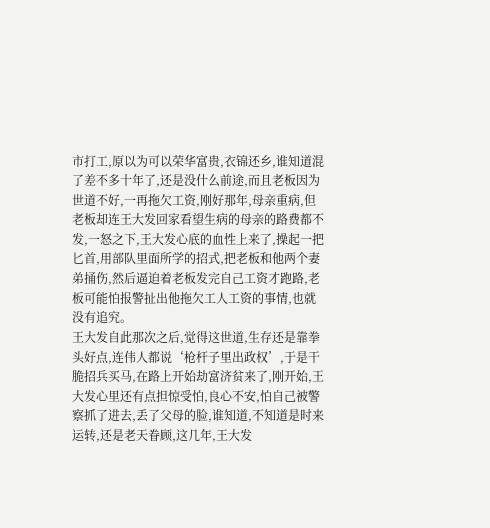市打工,原以为可以荣华富贵,衣锦还乡,谁知道混了差不多十年了,还是没什么前途,而且老板因为世道不好,一再拖欠工资,刚好那年,母亲重病,但老板却连王大发回家看望生病的母亲的路费都不发,一怒之下,王大发心底的血性上来了,操起一把匕首,用部队里面所学的招式,把老板和他两个妻弟捅伤,然后逼迫着老板发完自己工资才跑路,老板可能怕报警扯出他拖欠工人工资的事情,也就没有追究。
王大发自此那次之后,觉得这世道,生存还是靠拳头好点,连伟人都说‘枪杆子里出政权’,于是干脆招兵买马,在路上开始劫富济贫来了,刚开始,王大发心里还有点担惊受怕,良心不安,怕自己被警察抓了进去,丢了父母的脸,谁知道,不知道是时来运转,还是老天眷顾,这几年,王大发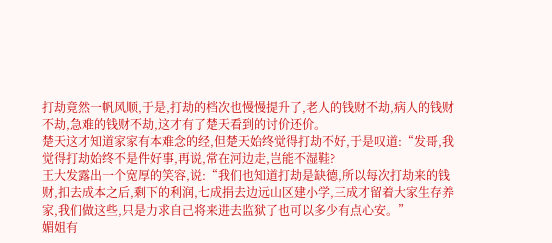打劫竟然一帆风顺,于是,打劫的档次也慢慢提升了,老人的钱财不劫,病人的钱财不劫,急难的钱财不劫,这才有了楚天看到的讨价还价。
楚天这才知道家家有本难念的经,但楚天始终觉得打劫不好,于是叹道:“发哥,我觉得打劫始终不是件好事,再说,常在河边走,岂能不湿鞋?
王大发露出一个宽厚的笑容,说:“我们也知道打劫是缺德,所以每次打劫来的钱财,扣去成本之后,剩下的利润,七成捐去边远山区建小学,三成才留着大家生存养家,我们做这些,只是力求自己将来进去监狱了也可以多少有点心安。”
媚姐有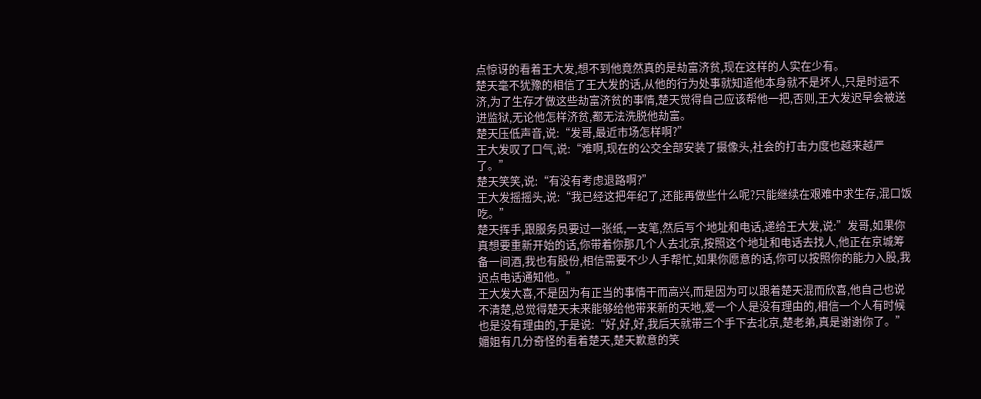点惊讶的看着王大发,想不到他竟然真的是劫富济贫,现在这样的人实在少有。
楚天毫不犹豫的相信了王大发的话,从他的行为处事就知道他本身就不是坏人,只是时运不济,为了生存才做这些劫富济贫的事情,楚天觉得自己应该帮他一把,否则,王大发迟早会被送进监狱,无论他怎样济贫,都无法洗脱他劫富。
楚天压低声音,说:“发哥,最近市场怎样啊?”
王大发叹了口气,说:“难啊,现在的公交全部安装了摄像头,社会的打击力度也越来越严了。”
楚天笑笑,说:“有没有考虑退路啊?”
王大发摇摇头,说:“我已经这把年纪了,还能再做些什么呢?只能继续在艰难中求生存,混口饭吃。”
楚天挥手,跟服务员要过一张纸,一支笔,然后写个地址和电话,递给王大发,说:”发哥,如果你真想要重新开始的话,你带着你那几个人去北京,按照这个地址和电话去找人,他正在京城筹备一间酒,我也有股份,相信需要不少人手帮忙,如果你愿意的话,你可以按照你的能力入股,我迟点电话通知他。”
王大发大喜,不是因为有正当的事情干而高兴,而是因为可以跟着楚天混而欣喜,他自己也说不清楚,总觉得楚天未来能够给他带来新的天地,爱一个人是没有理由的,相信一个人有时候也是没有理由的,于是说:“好,好,好,我后天就带三个手下去北京,楚老弟,真是谢谢你了。”
媚姐有几分奇怪的看着楚天,楚天歉意的笑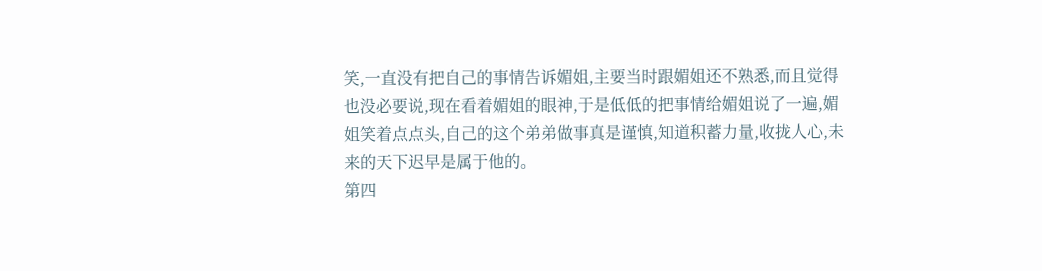笑,一直没有把自己的事情告诉媚姐,主要当时跟媚姐还不熟悉,而且觉得也没必要说,现在看着媚姐的眼神,于是低低的把事情给媚姐说了一遍,媚姐笑着点点头,自己的这个弟弟做事真是谨慎,知道积蓄力量,收拢人心,未来的天下迟早是属于他的。
第四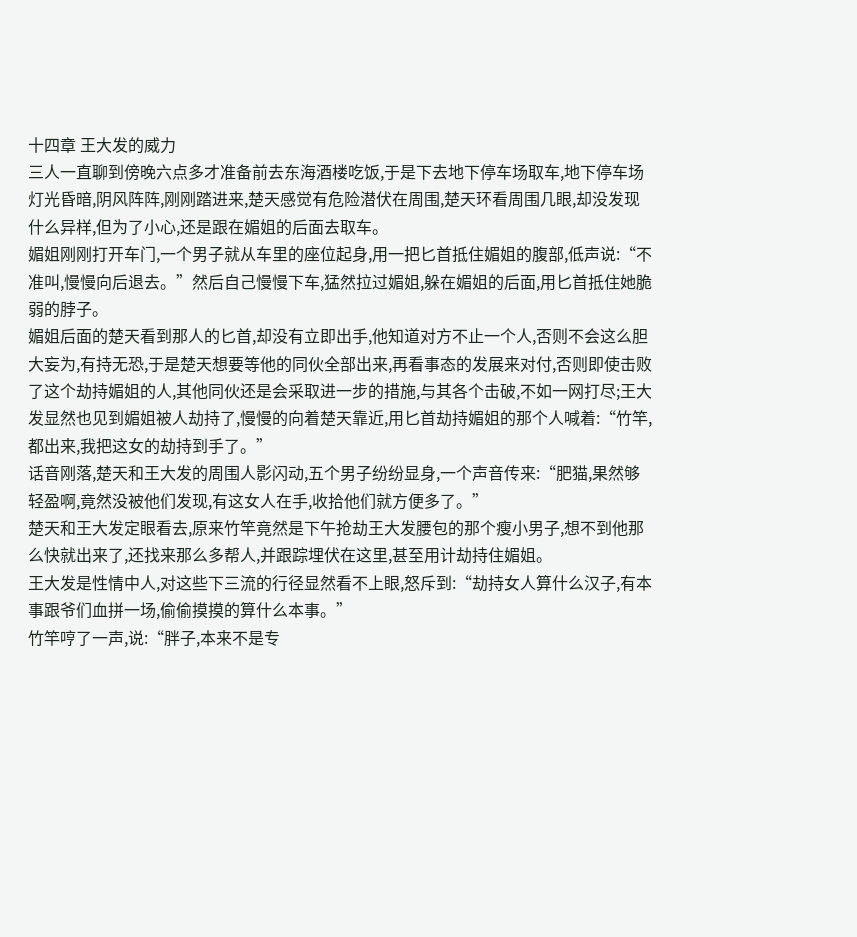十四章 王大发的威力
三人一直聊到傍晚六点多才准备前去东海酒楼吃饭,于是下去地下停车场取车,地下停车场灯光昏暗,阴风阵阵,刚刚踏进来,楚天感觉有危险潜伏在周围,楚天环看周围几眼,却没发现什么异样,但为了小心,还是跟在媚姐的后面去取车。
媚姐刚刚打开车门,一个男子就从车里的座位起身,用一把匕首抵住媚姐的腹部,低声说:“不准叫,慢慢向后退去。”然后自己慢慢下车,猛然拉过媚姐,躲在媚姐的后面,用匕首抵住她脆弱的脖子。
媚姐后面的楚天看到那人的匕首,却没有立即出手,他知道对方不止一个人,否则不会这么胆大妄为,有持无恐,于是楚天想要等他的同伙全部出来,再看事态的发展来对付,否则即使击败了这个劫持媚姐的人,其他同伙还是会采取进一步的措施,与其各个击破,不如一网打尽;王大发显然也见到媚姐被人劫持了,慢慢的向着楚天靠近,用匕首劫持媚姐的那个人喊着:“竹竿,都出来,我把这女的劫持到手了。”
话音刚落,楚天和王大发的周围人影闪动,五个男子纷纷显身,一个声音传来:“肥猫,果然够轻盈啊,竟然没被他们发现,有这女人在手,收拾他们就方便多了。”
楚天和王大发定眼看去,原来竹竿竟然是下午抢劫王大发腰包的那个瘦小男子,想不到他那么快就出来了,还找来那么多帮人,并跟踪埋伏在这里,甚至用计劫持住媚姐。
王大发是性情中人,对这些下三流的行径显然看不上眼,怒斥到:“劫持女人算什么汉子,有本事跟爷们血拼一场,偷偷摸摸的算什么本事。”
竹竿哼了一声,说:“胖子,本来不是专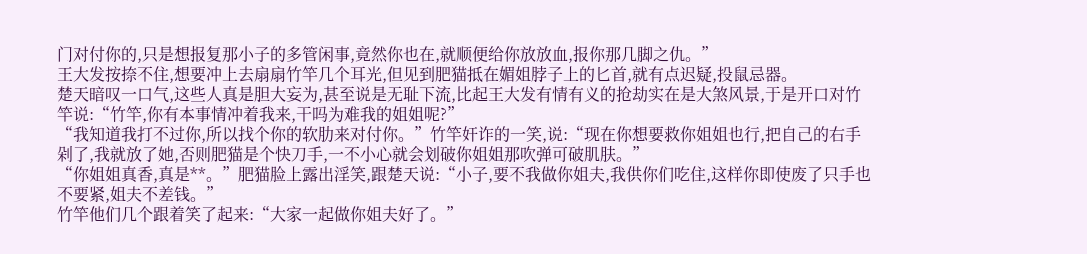门对付你的,只是想报复那小子的多管闲事,竟然你也在,就顺便给你放放血,报你那几脚之仇。”
王大发按捺不住,想要冲上去扇扇竹竿几个耳光,但见到肥猫抵在媚姐脖子上的匕首,就有点迟疑,投鼠忌器。
楚天暗叹一口气,这些人真是胆大妄为,甚至说是无耻下流,比起王大发有情有义的抢劫实在是大煞风景,于是开口对竹竿说:“竹竿,你有本事情冲着我来,干吗为难我的姐姐呢?”
“我知道我打不过你,所以找个你的软肋来对付你。”竹竿奸诈的一笑,说:“现在你想要救你姐姐也行,把自己的右手剁了,我就放了她,否则肥猫是个快刀手,一不小心就会划破你姐姐那吹弹可破肌肤。”
“你姐姐真香,真是**。”肥猫脸上露出淫笑,跟楚天说:“小子,要不我做你姐夫,我供你们吃住,这样你即使废了只手也不要紧,姐夫不差钱。”
竹竿他们几个跟着笑了起来:“大家一起做你姐夫好了。”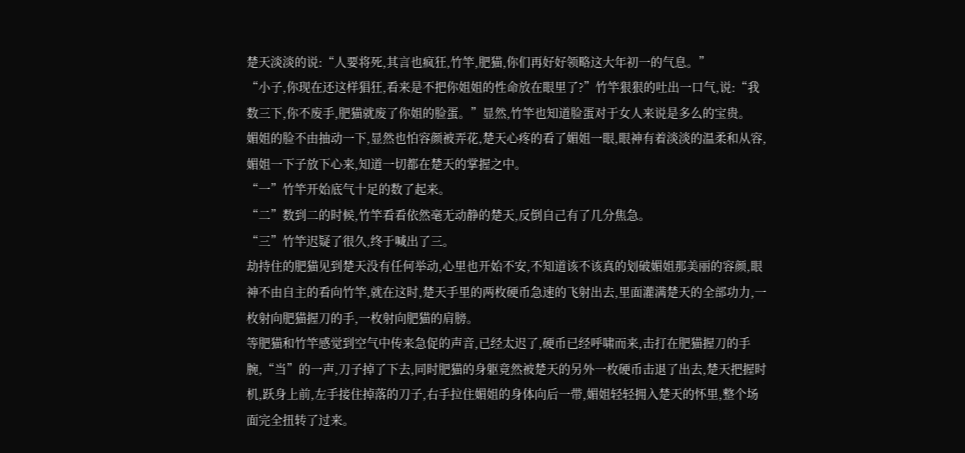楚天淡淡的说:“人要将死,其言也疯狂,竹竿,肥猫,你们再好好领略这大年初一的气息。”
“小子,你现在还这样猖狂,看来是不把你姐姐的性命放在眼里了?”竹竿狠狠的吐出一口气,说:“我数三下,你不废手,肥猫就废了你姐的脸蛋。”显然,竹竿也知道脸蛋对于女人来说是多么的宝贵。
媚姐的脸不由抽动一下,显然也怕容颜被弄花,楚天心疼的看了媚姐一眼,眼神有着淡淡的温柔和从容,媚姐一下子放下心来,知道一切都在楚天的掌握之中。
“一”竹竿开始底气十足的数了起来。
“二”数到二的时候,竹竿看看依然毫无动静的楚天,反倒自己有了几分焦急。
“三”竹竿迟疑了很久,终于喊出了三。
劫持住的肥猫见到楚天没有任何举动,心里也开始不安,不知道该不该真的划破媚姐那美丽的容颜,眼神不由自主的看向竹竿,就在这时,楚天手里的两枚硬币急速的飞射出去,里面灌满楚天的全部功力,一枚射向肥猫握刀的手,一枚射向肥猫的肩膀。
等肥猫和竹竿感觉到空气中传来急促的声音,已经太迟了,硬币已经呼啸而来,击打在肥猫握刀的手腕,“当”的一声,刀子掉了下去,同时肥猫的身躯竟然被楚天的另外一枚硬币击退了出去,楚天把握时机,跃身上前,左手接住掉落的刀子,右手拉住媚姐的身体向后一带,媚姐轻轻拥入楚天的怀里,整个场面完全扭转了过来。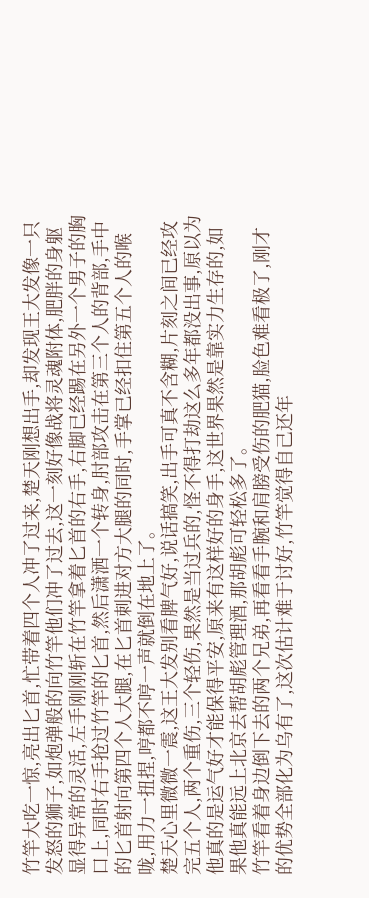竹竿大吃一惊,亮出匕首,忙带着四个人冲了过来,楚天刚想出手,却发现王大发像一只发怒的狮子,如炮弹般的向竹竿他们冲了过去,这一刻好像战将灵魂附体,肥胖的身躯显得异常的灵活,左手刚刚斩在竹竿拿着匕首的右手,右脚已经踢在另外一个男子的胸口上,同时右手抢过竹竿的匕首,然后潇洒一个转身,肘部攻击在第三个人的背部,手中的匕首射向第四个人大腿,在匕首刺进对方大腿的同时,手掌已经扣住第五个人的喉咙,用力一扭捏,哼都不哼一声就倒在地上了。
楚天心里微微一震,这王大发别看脾气好,说话搞笑,出手可真不含糊,片刻之间已经攻完五个人,两个重伤,三个轻伤,果然是当过兵的,怪不得打劫这么多年都没出事,原以为他真的是运气好才能保得平安,原来有这样好的身手,这世界果然是靠实力生存的,如果他真能远上北京去帮胡彪管理酒,那胡彪可轻松多了。
竹竿看着身边倒下去的两个兄弟,再看看手腕和肩膀受伤的肥猫,脸色难看极了,刚才的优势全部化为乌有了,这次估计难于讨好,竹竿觉得自己还年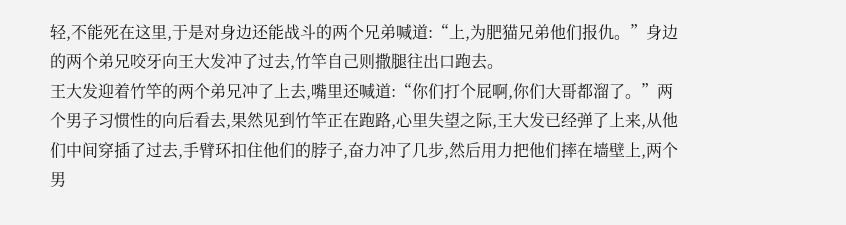轻,不能死在这里,于是对身边还能战斗的两个兄弟喊道:“上,为肥猫兄弟他们报仇。”身边的两个弟兄咬牙向王大发冲了过去,竹竿自己则撒腿往出口跑去。
王大发迎着竹竿的两个弟兄冲了上去,嘴里还喊道:“你们打个屁啊,你们大哥都溜了。”两个男子习惯性的向后看去,果然见到竹竿正在跑路,心里失望之际,王大发已经弹了上来,从他们中间穿插了过去,手臂环扣住他们的脖子,奋力冲了几步,然后用力把他们摔在墙壁上,两个男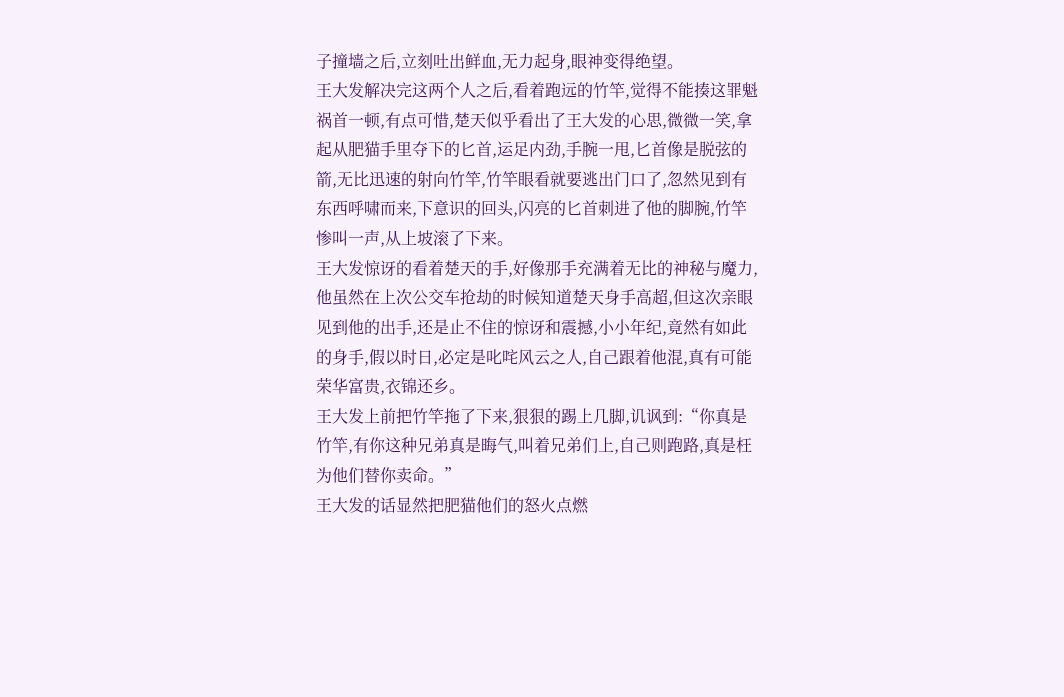子撞墙之后,立刻吐出鲜血,无力起身,眼神变得绝望。
王大发解决完这两个人之后,看着跑远的竹竿,觉得不能揍这罪魁祸首一顿,有点可惜,楚天似乎看出了王大发的心思,微微一笑,拿起从肥猫手里夺下的匕首,运足内劲,手腕一甩,匕首像是脱弦的箭,无比迅速的射向竹竿,竹竿眼看就要逃出门口了,忽然见到有东西呼啸而来,下意识的回头,闪亮的匕首刺进了他的脚腕,竹竿惨叫一声,从上坡滚了下来。
王大发惊讶的看着楚天的手,好像那手充满着无比的神秘与魔力,他虽然在上次公交车抢劫的时候知道楚天身手高超,但这次亲眼见到他的出手,还是止不住的惊讶和震撼,小小年纪,竟然有如此的身手,假以时日,必定是叱咤风云之人,自己跟着他混,真有可能荣华富贵,衣锦还乡。
王大发上前把竹竿拖了下来,狠狠的踢上几脚,讥讽到:“你真是竹竿,有你这种兄弟真是晦气,叫着兄弟们上,自己则跑路,真是枉为他们替你卖命。”
王大发的话显然把肥猫他们的怒火点燃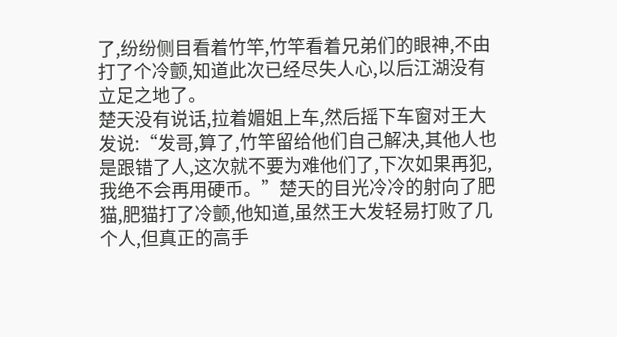了,纷纷侧目看着竹竿,竹竿看着兄弟们的眼神,不由打了个冷颤,知道此次已经尽失人心,以后江湖没有立足之地了。
楚天没有说话,拉着媚姐上车,然后摇下车窗对王大发说:“发哥,算了,竹竿留给他们自己解决,其他人也是跟错了人,这次就不要为难他们了,下次如果再犯,我绝不会再用硬币。”楚天的目光冷冷的射向了肥猫,肥猫打了冷颤,他知道,虽然王大发轻易打败了几个人,但真正的高手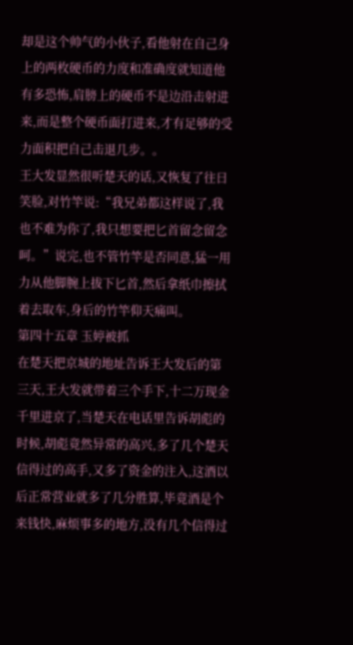却是这个帅气的小伙子,看他射在自己身上的两枚硬币的力度和准确度就知道他有多恐怖,肩膀上的硬币不是边沿击射进来,而是整个硬币面打进来,才有足够的受力面积把自己击退几步。。
王大发显然很听楚天的话,又恢复了往日笑脸,对竹竿说:“我兄弟都这样说了,我也不难为你了,我只想要把匕首留念留念呵。”说完,也不管竹竿是否同意,猛一用力从他脚腕上拔下匕首,然后拿纸巾擦拭着去取车,身后的竹竿仰天痛叫。
第四十五章 玉婷被抓
在楚天把京城的地址告诉王大发后的第三天,王大发就带着三个手下,十二万现金千里进京了,当楚天在电话里告诉胡彪的时候,胡彪竟然异常的高兴,多了几个楚天信得过的高手,又多了资金的注入,这酒以后正常营业就多了几分胜算,毕竟酒是个来钱快,麻烦事多的地方,没有几个信得过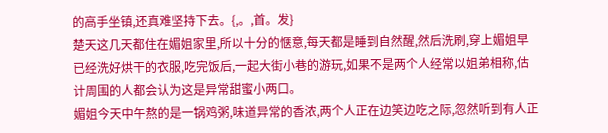的高手坐镇,还真难坚持下去。{,。,首。发}
楚天这几天都住在媚姐家里,所以十分的惬意,每天都是睡到自然醒,然后洗刷,穿上媚姐早已经洗好烘干的衣服,吃完饭后,一起大街小巷的游玩,如果不是两个人经常以姐弟相称,估计周围的人都会认为这是异常甜蜜小两口。
媚姐今天中午熬的是一锅鸡粥,味道异常的香浓,两个人正在边笑边吃之际,忽然听到有人正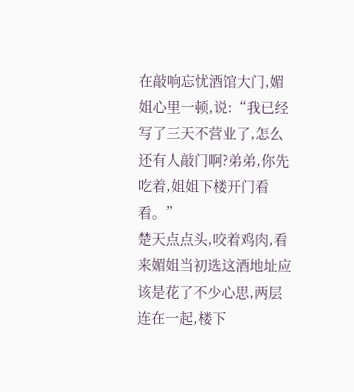在敲响忘忧酒馆大门,媚姐心里一顿,说:“我已经写了三天不营业了,怎么还有人敲门啊?弟弟,你先吃着,姐姐下楼开门看看。”
楚天点点头,咬着鸡肉,看来媚姐当初选这酒地址应该是花了不少心思,两层连在一起,楼下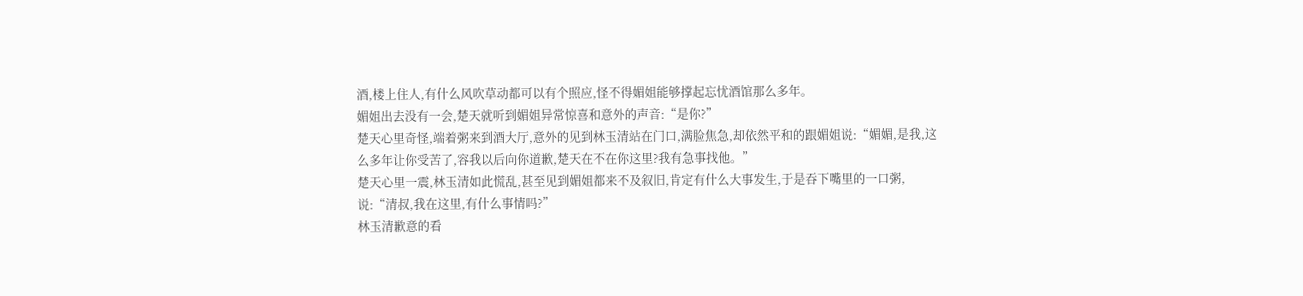酒,楼上住人,有什么风吹草动都可以有个照应,怪不得媚姐能够撑起忘忧酒馆那么多年。
媚姐出去没有一会,楚天就听到媚姐异常惊喜和意外的声音:“是你?”
楚天心里奇怪,端着粥来到酒大厅,意外的见到林玉清站在门口,满脸焦急,却依然平和的跟媚姐说:“媚媚,是我,这么多年让你受苦了,容我以后向你道歉,楚天在不在你这里?我有急事找他。”
楚天心里一震,林玉清如此慌乱,甚至见到媚姐都来不及叙旧,肯定有什么大事发生,于是吞下嘴里的一口粥,说:“清叔,我在这里,有什么事情吗?”
林玉清歉意的看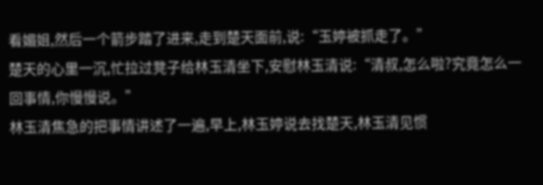看媚姐,然后一个箭步踏了进来,走到楚天面前,说:“玉婷被抓走了。”
楚天的心里一沉,忙拉过凳子给林玉清坐下,安慰林玉清说:“清叔,怎么啦?究竟怎么一回事情,你慢慢说。”
林玉清焦急的把事情讲述了一遍,早上,林玉婷说去找楚天,林玉清见惯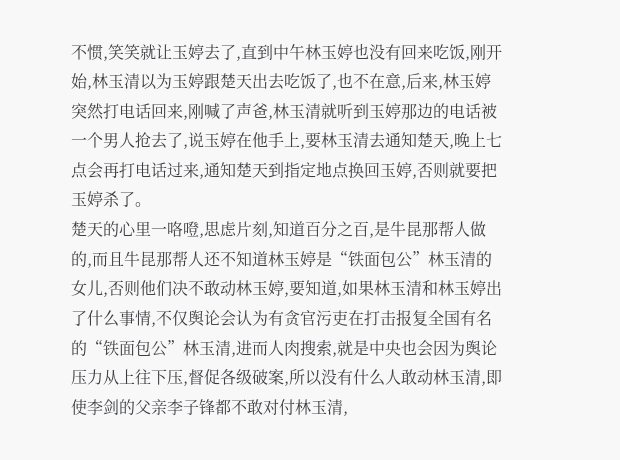不惯,笑笑就让玉婷去了,直到中午林玉婷也没有回来吃饭,刚开始,林玉清以为玉婷跟楚天出去吃饭了,也不在意,后来,林玉婷突然打电话回来,刚喊了声爸,林玉清就听到玉婷那边的电话被一个男人抢去了,说玉婷在他手上,要林玉清去通知楚天,晚上七点会再打电话过来,通知楚天到指定地点换回玉婷,否则就要把玉婷杀了。
楚天的心里一咯噔,思虑片刻,知道百分之百,是牛昆那帮人做的,而且牛昆那帮人还不知道林玉婷是“铁面包公”林玉清的女儿,否则他们决不敢动林玉婷,要知道,如果林玉清和林玉婷出了什么事情,不仅舆论会认为有贪官污吏在打击报复全国有名的“铁面包公”林玉清,进而人肉搜索,就是中央也会因为舆论压力从上往下压,督促各级破案,所以没有什么人敢动林玉清,即使李剑的父亲李子锋都不敢对付林玉清,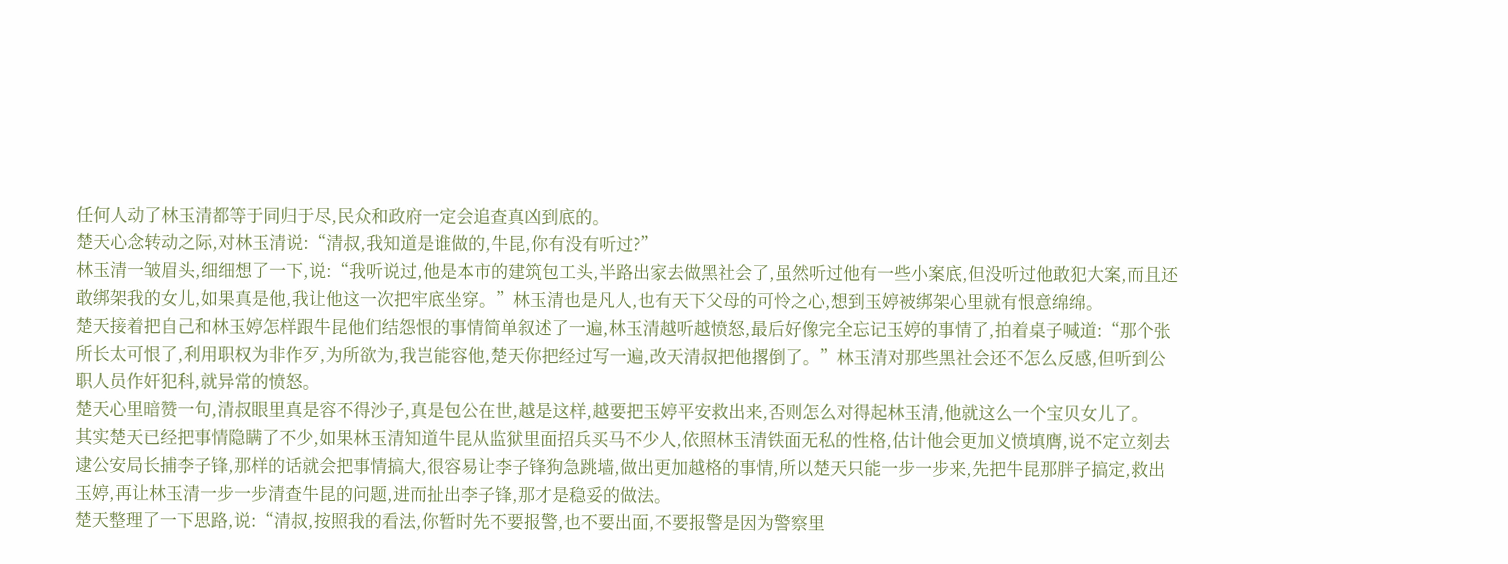任何人动了林玉清都等于同归于尽,民众和政府一定会追查真凶到底的。
楚天心念转动之际,对林玉清说:“清叔,我知道是谁做的,牛昆,你有没有听过?”
林玉清一皱眉头,细细想了一下,说:“我听说过,他是本市的建筑包工头,半路出家去做黑社会了,虽然听过他有一些小案底,但没听过他敢犯大案,而且还敢绑架我的女儿,如果真是他,我让他这一次把牢底坐穿。”林玉清也是凡人,也有天下父母的可怜之心,想到玉婷被绑架心里就有恨意绵绵。
楚天接着把自己和林玉婷怎样跟牛昆他们结怨恨的事情简单叙述了一遍,林玉清越听越愤怒,最后好像完全忘记玉婷的事情了,拍着桌子喊道:“那个张所长太可恨了,利用职权为非作歹,为所欲为,我岂能容他,楚天你把经过写一遍,改天清叔把他撂倒了。”林玉清对那些黑社会还不怎么反感,但听到公职人员作奸犯科,就异常的愤怒。
楚天心里暗赞一句,清叔眼里真是容不得沙子,真是包公在世,越是这样,越要把玉婷平安救出来,否则怎么对得起林玉清,他就这么一个宝贝女儿了。
其实楚天已经把事情隐瞒了不少,如果林玉清知道牛昆从监狱里面招兵买马不少人,依照林玉清铁面无私的性格,估计他会更加义愤填膺,说不定立刻去逮公安局长捕李子锋,那样的话就会把事情搞大,很容易让李子锋狗急跳墙,做出更加越格的事情,所以楚天只能一步一步来,先把牛昆那胖子搞定,救出玉婷,再让林玉清一步一步清查牛昆的问题,进而扯出李子锋,那才是稳妥的做法。
楚天整理了一下思路,说:“清叔,按照我的看法,你暂时先不要报警,也不要出面,不要报警是因为警察里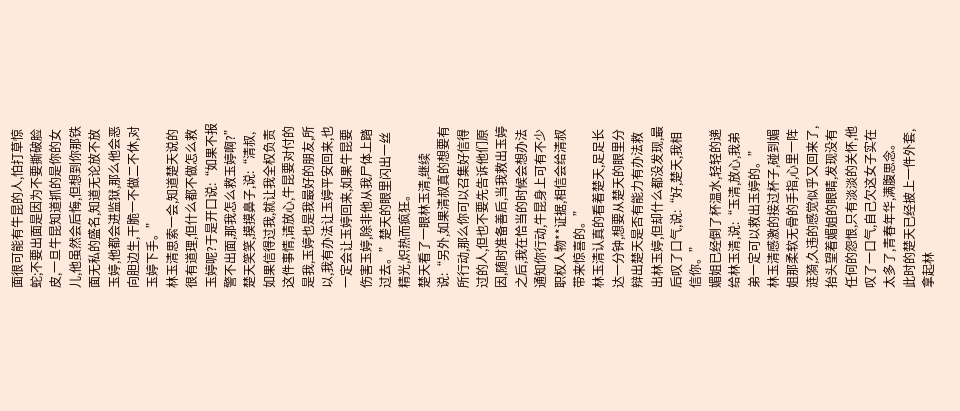面很可能有牛昆的人,怕打草惊蛇;不要出面是因为不要撕破脸皮,一旦牛昆知道抓的是你的女儿,他虽然会后悔,但想到你那铁面无私的盛名,知道无论放不放玉婷,他都会进监狱,那么他会恶向胆边生,干脆一不做二不休,对玉婷下手。”
林玉清思索一会,知道楚天说的很有道理,但什么都不做怎么救玉婷呢?于是开口说:“如果不报警不出面,那我怎么救玉婷啊?”
楚天笑笑,摸摸鼻子,说:“清叔,如果信得过我,就让我全权负责这件事情,请放心,牛昆要对付的是我,玉婷也是我最好的朋友,所以,我有办法让玉婷平安回来,也一定会让玉婷回来,如果牛昆要伤害玉婷,除非他从我尸体上踏过去。”楚天的眼里闪出一丝精光,炽热而疯狂。
楚天看了一眼林玉清,继续说:“另外,如果清叔真的想要有所行动,那么你可以召集好信得过的人,但也不要先告诉他们原因,随时准备善后,当我救出玉婷之后,我在恰当的时候会想办法通知你行动,牛昆身上可有不少职权人物**证据,相信会给清叔带来惊喜的。”
林玉清认真的看着楚天,足足长达一分钟,想要从楚天的眼里分辩出楚天是否有能力有办法救出林玉婷,但却什么都没发现,最后叹了口气,说:“好,楚天,我相信你。”
媚姐已经倒了杯温水,轻轻的递给林玉清,说:“玉清,放心,我弟弟一定可以救出玉婷的。”
林玉清感激的接过杯子,碰到媚姐那柔软无骨的手指,心里一阵涟漪,久违的感觉似乎又回来了,抬头望着媚姐的眼睛,发现没有任何的怨恨,只有淡淡的关怀,他叹了一口气,自己欠这女子实在太多了,青春年华,满腹思念。
此时的楚天已经披上一件外套,拿起林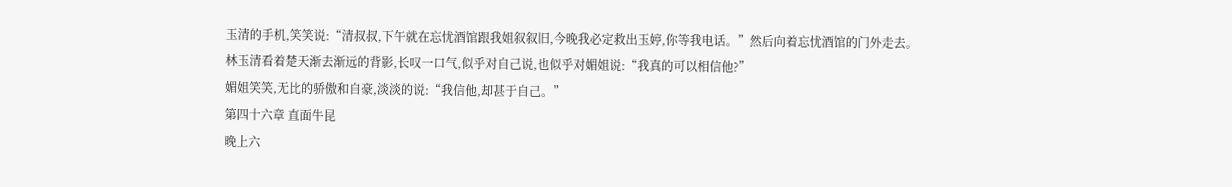玉清的手机,笑笑说:“清叔叔,下午就在忘忧酒馆跟我姐叙叙旧,今晚我必定救出玉婷,你等我电话。”然后向着忘忧酒馆的门外走去。
林玉清看着楚天渐去渐远的背影,长叹一口气,似乎对自己说,也似乎对媚姐说:“我真的可以相信他?”
媚姐笑笑,无比的骄傲和自豪,淡淡的说:“我信他,却甚于自己。”
第四十六章 直面牛昆
晚上六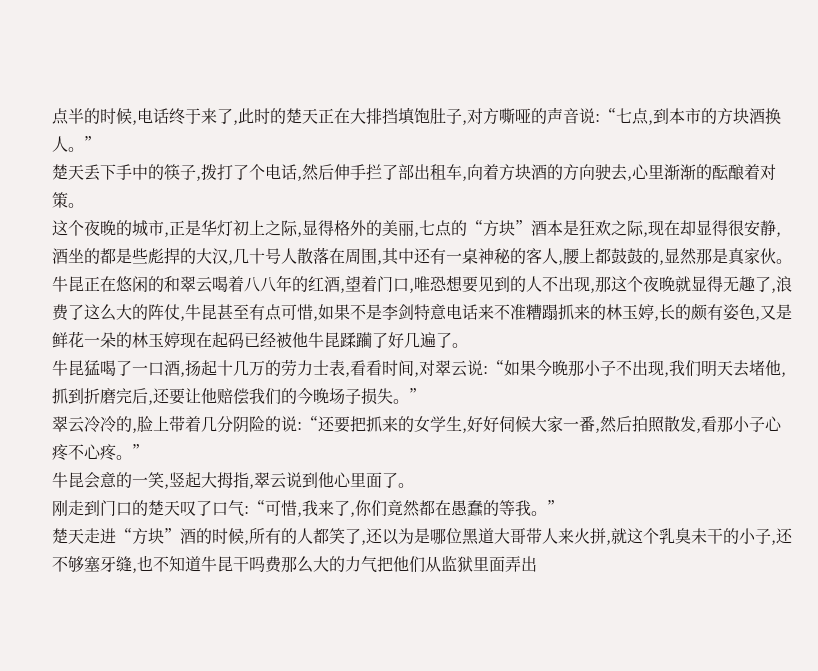点半的时候,电话终于来了,此时的楚天正在大排挡填饱肚子,对方嘶哑的声音说:“七点,到本市的方块酒换人。”
楚天丢下手中的筷子,拨打了个电话,然后伸手拦了部出租车,向着方块酒的方向驶去,心里渐渐的酝酿着对策。
这个夜晚的城市,正是华灯初上之际,显得格外的美丽,七点的“方块”酒本是狂欢之际,现在却显得很安静,酒坐的都是些彪捍的大汉,几十号人散落在周围,其中还有一桌神秘的客人,腰上都鼓鼓的,显然那是真家伙。
牛昆正在悠闲的和翠云喝着八八年的红酒,望着门口,唯恐想要见到的人不出现,那这个夜晚就显得无趣了,浪费了这么大的阵仗,牛昆甚至有点可惜,如果不是李剑特意电话来不准糟蹋抓来的林玉婷,长的颇有姿色,又是鲜花一朵的林玉婷现在起码已经被他牛昆蹂躏了好几遍了。
牛昆猛喝了一口酒,扬起十几万的劳力士表,看看时间,对翠云说:“如果今晚那小子不出现,我们明天去堵他,抓到折磨完后,还要让他赔偿我们的今晚场子损失。”
翠云冷冷的,脸上带着几分阴险的说:“还要把抓来的女学生,好好伺候大家一番,然后拍照散发,看那小子心疼不心疼。”
牛昆会意的一笑,竖起大拇指,翠云说到他心里面了。
刚走到门口的楚天叹了口气:“可惜,我来了,你们竟然都在愚蠢的等我。”
楚天走进“方块”酒的时候,所有的人都笑了,还以为是哪位黑道大哥带人来火拼,就这个乳臭未干的小子,还不够塞牙缝,也不知道牛昆干吗费那么大的力气把他们从监狱里面弄出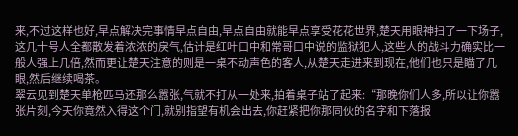来,不过这样也好,早点解决完事情早点自由,早点自由就能早点享受花花世界,楚天用眼神扫了一下场子,这几十号人全都散发着浓浓的戾气,估计是红叶口中和常哥口中说的监狱犯人,这些人的战斗力确实比一般人强上几倍,然而更让楚天注意的则是一桌不动声色的客人,从楚天走进来到现在,他们也只是瞄了几眼,然后继续喝茶。
翠云见到楚天单枪匹马还那么嚣张,气就不打从一处来,拍着桌子站了起来:“那晚你们人多,所以让你嚣张片刻,今天你竟然入得这个门,就别指望有机会出去,你赶紧把你那同伙的名字和下落报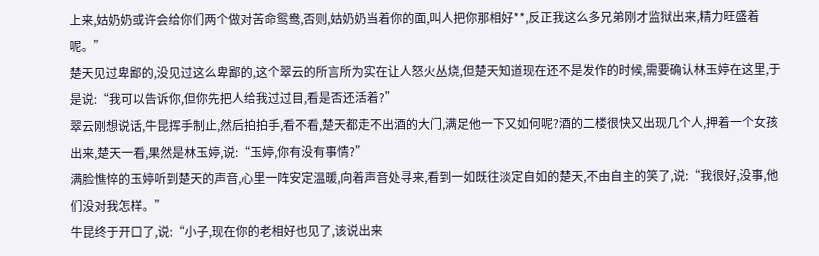上来,姑奶奶或许会给你们两个做对苦命鸳鸯,否则,姑奶奶当着你的面,叫人把你那相好**,反正我这么多兄弟刚才监狱出来,精力旺盛着呢。”
楚天见过卑鄙的,没见过这么卑鄙的,这个翠云的所言所为实在让人怒火丛烧,但楚天知道现在还不是发作的时候,需要确认林玉婷在这里,于是说:“我可以告诉你,但你先把人给我过过目,看是否还活着?”
翠云刚想说话,牛昆挥手制止,然后拍拍手,看不看,楚天都走不出酒的大门,满足他一下又如何呢?酒的二楼很快又出现几个人,押着一个女孩出来,楚天一看,果然是林玉婷,说:“玉婷,你有没有事情?”
满脸憔悴的玉婷听到楚天的声音,心里一阵安定温暖,向着声音处寻来,看到一如既往淡定自如的楚天,不由自主的笑了,说:“我很好,没事,他们没对我怎样。”
牛昆终于开口了,说:“小子,现在你的老相好也见了,该说出来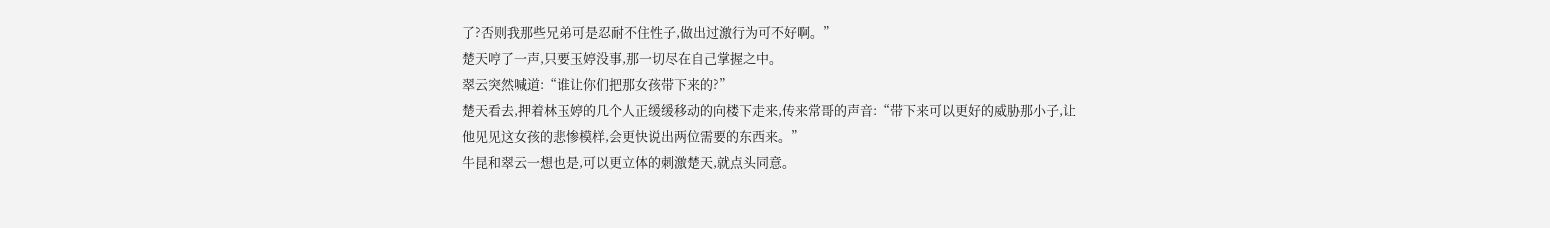了?否则我那些兄弟可是忍耐不住性子,做出过激行为可不好啊。”
楚天哼了一声,只要玉婷没事,那一切尽在自己掌握之中。
翠云突然喊道:“谁让你们把那女孩带下来的?”
楚天看去,押着林玉婷的几个人正缓缓移动的向楼下走来,传来常哥的声音:“带下来可以更好的威胁那小子,让他见见这女孩的悲惨模样,会更快说出两位需要的东西来。”
牛昆和翠云一想也是,可以更立体的刺激楚天,就点头同意。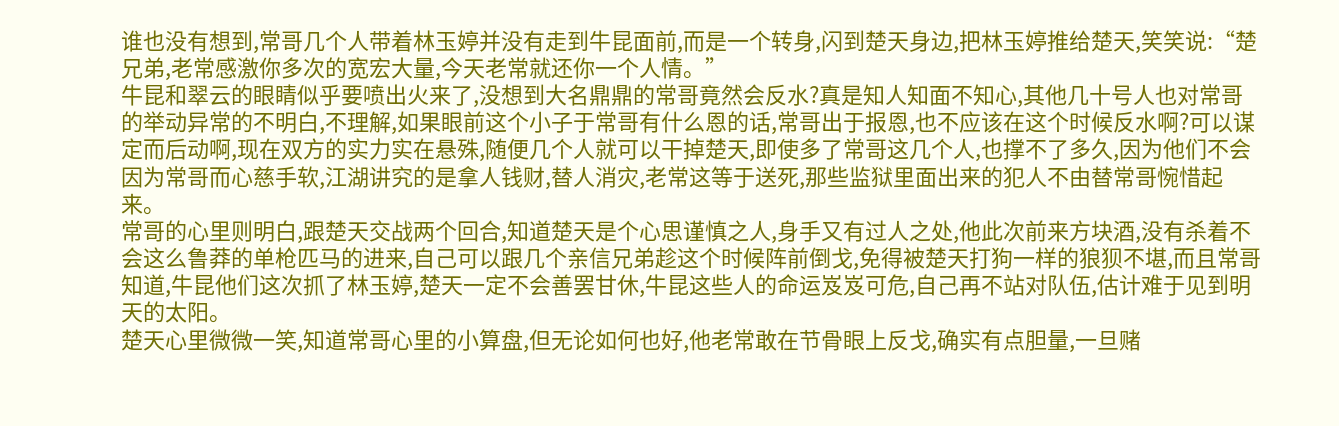谁也没有想到,常哥几个人带着林玉婷并没有走到牛昆面前,而是一个转身,闪到楚天身边,把林玉婷推给楚天,笑笑说:“楚兄弟,老常感激你多次的宽宏大量,今天老常就还你一个人情。”
牛昆和翠云的眼睛似乎要喷出火来了,没想到大名鼎鼎的常哥竟然会反水?真是知人知面不知心,其他几十号人也对常哥的举动异常的不明白,不理解,如果眼前这个小子于常哥有什么恩的话,常哥出于报恩,也不应该在这个时候反水啊?可以谋定而后动啊,现在双方的实力实在悬殊,随便几个人就可以干掉楚天,即使多了常哥这几个人,也撑不了多久,因为他们不会因为常哥而心慈手软,江湖讲究的是拿人钱财,替人消灾,老常这等于送死,那些监狱里面出来的犯人不由替常哥惋惜起来。
常哥的心里则明白,跟楚天交战两个回合,知道楚天是个心思谨慎之人,身手又有过人之处,他此次前来方块酒,没有杀着不会这么鲁莽的单枪匹马的进来,自己可以跟几个亲信兄弟趁这个时候阵前倒戈,免得被楚天打狗一样的狼狈不堪,而且常哥知道,牛昆他们这次抓了林玉婷,楚天一定不会善罢甘休,牛昆这些人的命运岌岌可危,自己再不站对队伍,估计难于见到明天的太阳。
楚天心里微微一笑,知道常哥心里的小算盘,但无论如何也好,他老常敢在节骨眼上反戈,确实有点胆量,一旦赌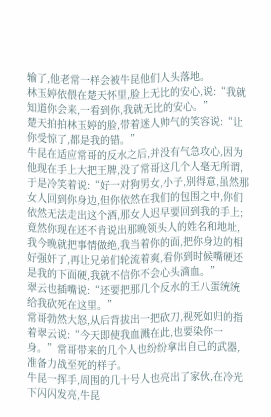输了,他老常一样会被牛昆他们人头落地。
林玉婷依偎在楚天怀里,脸上无比的安心,说:“我就知道你会来,一看到你,我就无比的安心。”
楚天拍拍林玉婷的脸,带着迷人帅气的笑容说:“让你受惊了,都是我的错。”
牛昆在适应常哥的反水之后,并没有气急攻心,因为他现在手上大把王牌,没了常哥这几个人毫无所谓,于是冷笑着说:“好一对狗男女,小子,别得意,虽然那女人回到你身边,但你依然在我们的包围之中,你们依然无法走出这个酒,那女人迟早要回到我的手上;竟然你现在还不肯说出那晚领头人的姓名和地址,我今晚就把事情做绝,我当着你的面,把你身边的相好强奸了,再让兄弟们轮流着爽,看你到时候嘴硬还是我的下面硬,我就不信你不会心头滴血。”
翠云也插嘴说:“还要把那几个反水的王八蛋统统给我砍死在这里。”
常哥勃然大怒,从后背拔出一把砍刀,视死如归的指着翠云说:“今天即使我血溅在此,也要染你一身。”常哥带来的几个人也纷纷拿出自己的武器,准备力战至死的样子。
牛昆一挥手,周围的几十号人也亮出了家伙,在冷光下闪闪发亮,牛昆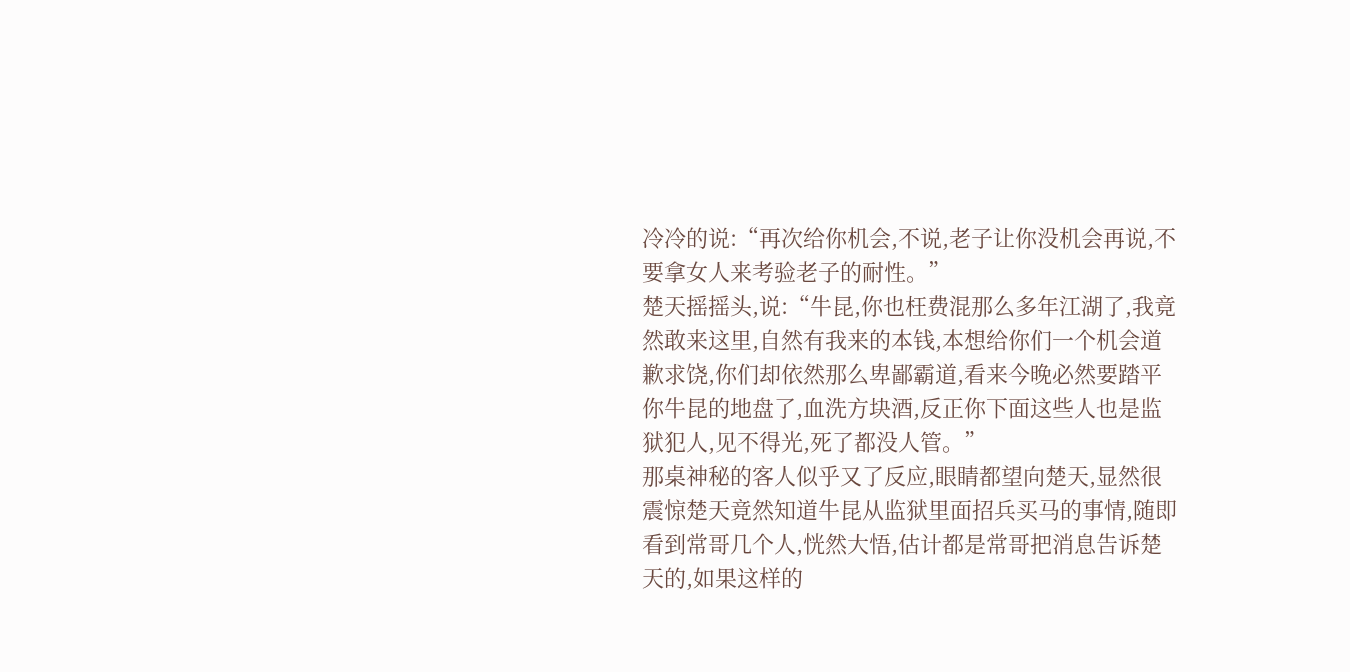冷冷的说:“再次给你机会,不说,老子让你没机会再说,不要拿女人来考验老子的耐性。”
楚天摇摇头,说:“牛昆,你也枉费混那么多年江湖了,我竟然敢来这里,自然有我来的本钱,本想给你们一个机会道歉求饶,你们却依然那么卑鄙霸道,看来今晚必然要踏平你牛昆的地盘了,血洗方块酒,反正你下面这些人也是监狱犯人,见不得光,死了都没人管。”
那桌神秘的客人似乎又了反应,眼睛都望向楚天,显然很震惊楚天竟然知道牛昆从监狱里面招兵买马的事情,随即看到常哥几个人,恍然大悟,估计都是常哥把消息告诉楚天的,如果这样的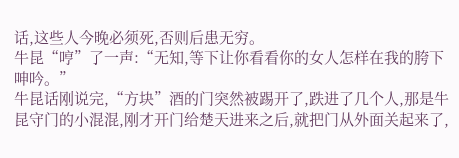话,这些人今晚必须死,否则后患无穷。
牛昆“哼”了一声:“无知,等下让你看看你的女人怎样在我的胯下呻吟。”
牛昆话刚说完,“方块”酒的门突然被踢开了,跌进了几个人,那是牛昆守门的小混混,刚才开门给楚天进来之后,就把门从外面关起来了,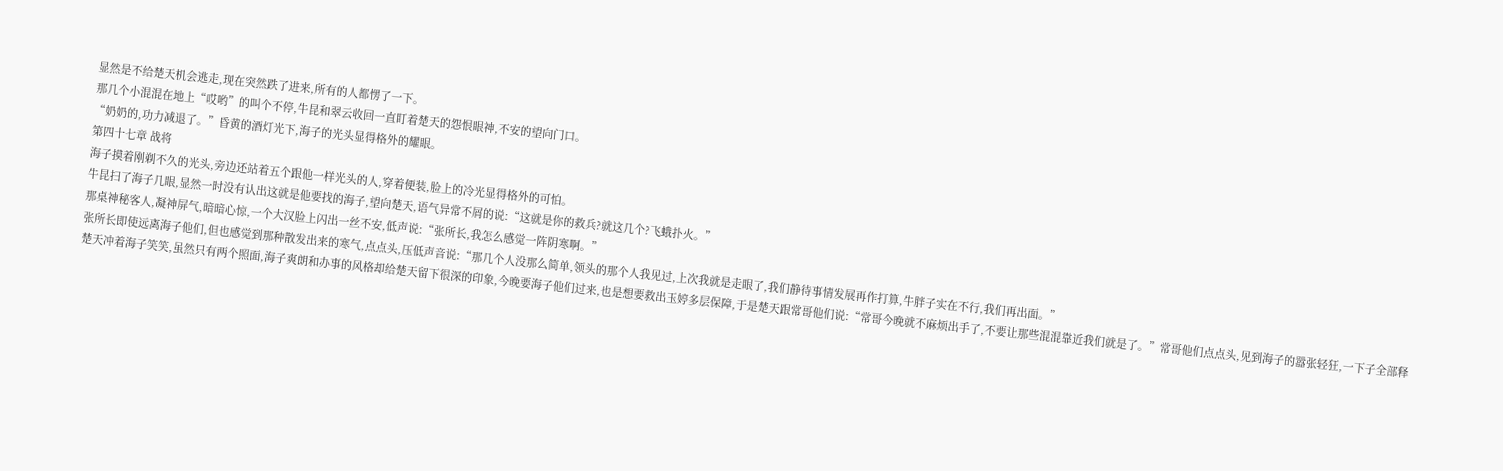显然是不给楚天机会逃走,现在突然跌了进来,所有的人都愣了一下。
那几个小混混在地上“哎哟”的叫个不停,牛昆和翠云收回一直盯着楚天的怨恨眼神,不安的望向门口。
“奶奶的,功力减退了。”昏黄的酒灯光下,海子的光头显得格外的耀眼。
第四十七章 战将
海子摸着刚剃不久的光头,旁边还站着五个跟他一样光头的人,穿着便装,脸上的冷光显得格外的可怕。
牛昆扫了海子几眼,显然一时没有认出这就是他要找的海子,望向楚天,语气异常不屑的说:“这就是你的救兵?就这几个?飞蛾扑火。”
那桌神秘客人,凝神屏气,暗暗心惊,一个大汉脸上闪出一丝不安,低声说:“张所长,我怎么感觉一阵阴寒啊。”
张所长即使远离海子他们,但也感觉到那种散发出来的寒气,点点头,压低声音说:“那几个人没那么简单,领头的那个人我见过,上次我就是走眼了,我们静待事情发展再作打算,牛胖子实在不行,我们再出面。”
楚天冲着海子笑笑,虽然只有两个照面,海子爽朗和办事的风格却给楚天留下很深的印象,今晚要海子他们过来,也是想要救出玉婷多层保障,于是楚天跟常哥他们说:“常哥今晚就不麻烦出手了,不要让那些混混靠近我们就是了。”常哥他们点点头,见到海子的嚣张轻狂,一下子全部释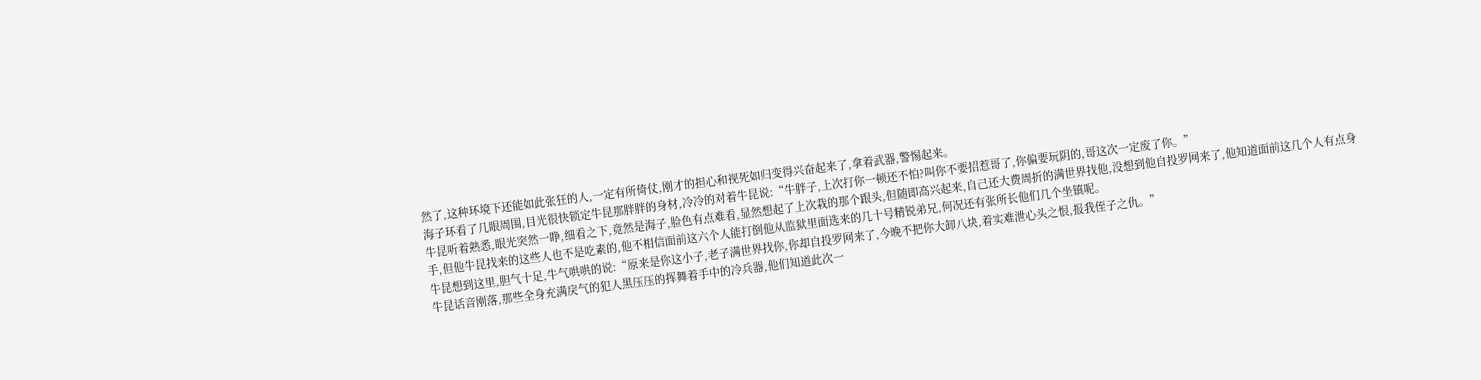然了,这种环境下还能如此张狂的人,一定有所倚仗,刚才的担心和视死如归变得兴奋起来了,拿着武器,警惕起来。
海子环看了几眼周围,目光很快锁定牛昆那胖胖的身材,冷冷的对着牛昆说:“牛胖子,上次打你一顿还不怕?叫你不要招惹哥了,你偏要玩阴的,哥这次一定废了你。”
牛昆听着熟悉,眼光突然一睁,细看之下,竟然是海子,脸色有点难看,显然想起了上次栽的那个跟头,但随即高兴起来,自己还大费周折的满世界找他,没想到他自投罗网来了,他知道面前这几个人有点身手,但他牛昆找来的这些人也不是吃素的,他不相信面前这六个人能打倒他从监狱里面选来的几十号精锐弟兄,何况还有张所长他们几个坐镇呢。
牛昆想到这里,胆气十足,牛气哄哄的说:“原来是你这小子,老子满世界找你,你却自投罗网来了,今晚不把你大卸八块,着实难泄心头之恨,报我侄子之仇。”
牛昆话音刚落,那些全身充满戾气的犯人黑压压的挥舞着手中的冷兵器,他们知道此次一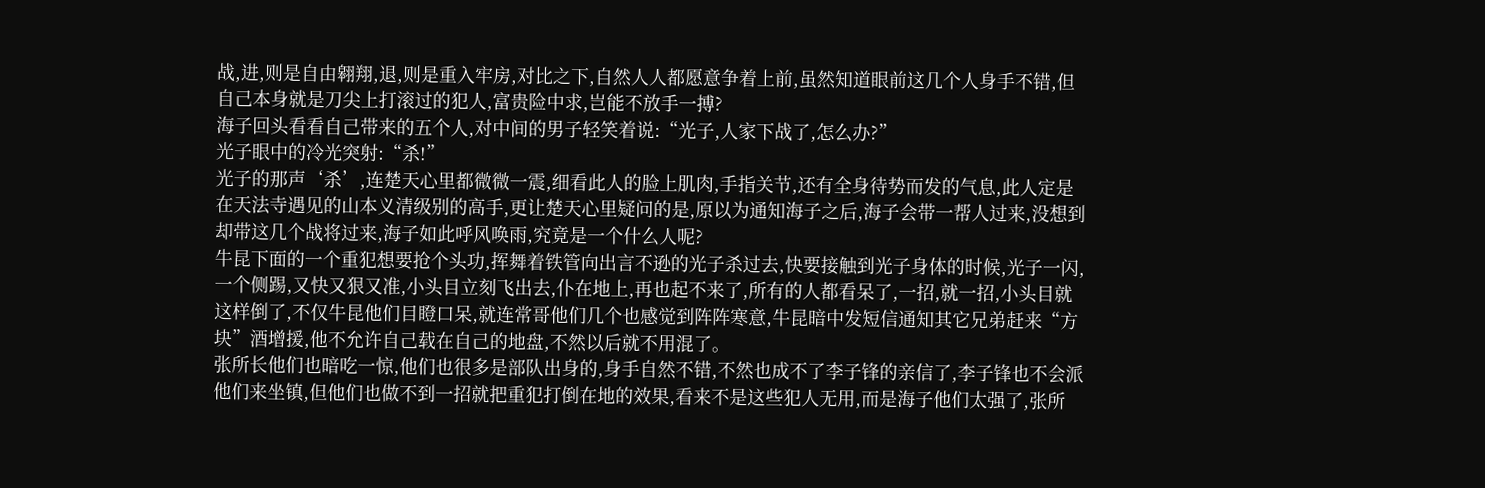战,进,则是自由翱翔,退,则是重入牢房,对比之下,自然人人都愿意争着上前,虽然知道眼前这几个人身手不错,但自己本身就是刀尖上打滚过的犯人,富贵险中求,岂能不放手一搏?
海子回头看看自己带来的五个人,对中间的男子轻笑着说:“光子,人家下战了,怎么办?”
光子眼中的冷光突射:“杀!”
光子的那声‘杀’,连楚天心里都微微一震,细看此人的脸上肌肉,手指关节,还有全身待势而发的气息,此人定是在天法寺遇见的山本义清级别的高手,更让楚天心里疑问的是,原以为通知海子之后,海子会带一帮人过来,没想到却带这几个战将过来,海子如此呼风唤雨,究竟是一个什么人呢?
牛昆下面的一个重犯想要抢个头功,挥舞着铁管向出言不逊的光子杀过去,快要接触到光子身体的时候,光子一闪,一个侧踢,又快又狠又准,小头目立刻飞出去,仆在地上,再也起不来了,所有的人都看呆了,一招,就一招,小头目就这样倒了,不仅牛昆他们目瞪口呆,就连常哥他们几个也感觉到阵阵寒意,牛昆暗中发短信通知其它兄弟赶来“方块”酒增援,他不允许自己载在自己的地盘,不然以后就不用混了。
张所长他们也暗吃一惊,他们也很多是部队出身的,身手自然不错,不然也成不了李子锋的亲信了,李子锋也不会派他们来坐镇,但他们也做不到一招就把重犯打倒在地的效果,看来不是这些犯人无用,而是海子他们太强了,张所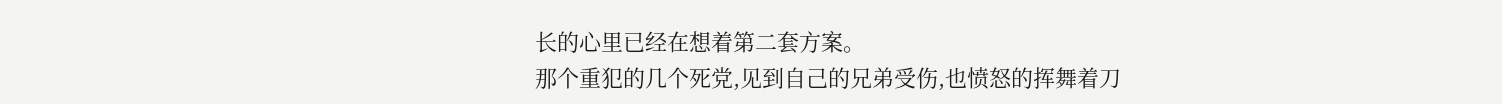长的心里已经在想着第二套方案。
那个重犯的几个死党,见到自己的兄弟受伤,也愤怒的挥舞着刀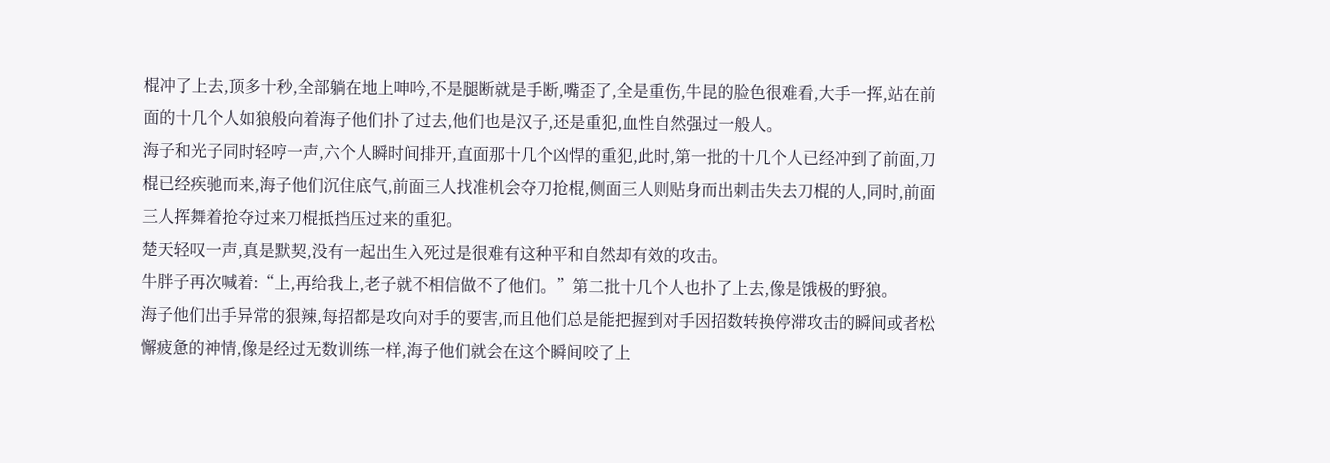棍冲了上去,顶多十秒,全部躺在地上呻吟,不是腿断就是手断,嘴歪了,全是重伤,牛昆的脸色很难看,大手一挥,站在前面的十几个人如狼般向着海子他们扑了过去,他们也是汉子,还是重犯,血性自然强过一般人。
海子和光子同时轻哼一声,六个人瞬时间排开,直面那十几个凶悍的重犯,此时,第一批的十几个人已经冲到了前面,刀棍已经疾驰而来,海子他们沉住底气,前面三人找准机会夺刀抢棍,侧面三人则贴身而出刺击失去刀棍的人,同时,前面三人挥舞着抢夺过来刀棍抵挡压过来的重犯。
楚天轻叹一声,真是默契,没有一起出生入死过是很难有这种平和自然却有效的攻击。
牛胖子再次喊着:“上,再给我上,老子就不相信做不了他们。”第二批十几个人也扑了上去,像是饿极的野狼。
海子他们出手异常的狠辣,每招都是攻向对手的要害,而且他们总是能把握到对手因招数转换停滞攻击的瞬间或者松懈疲惫的神情,像是经过无数训练一样,海子他们就会在这个瞬间咬了上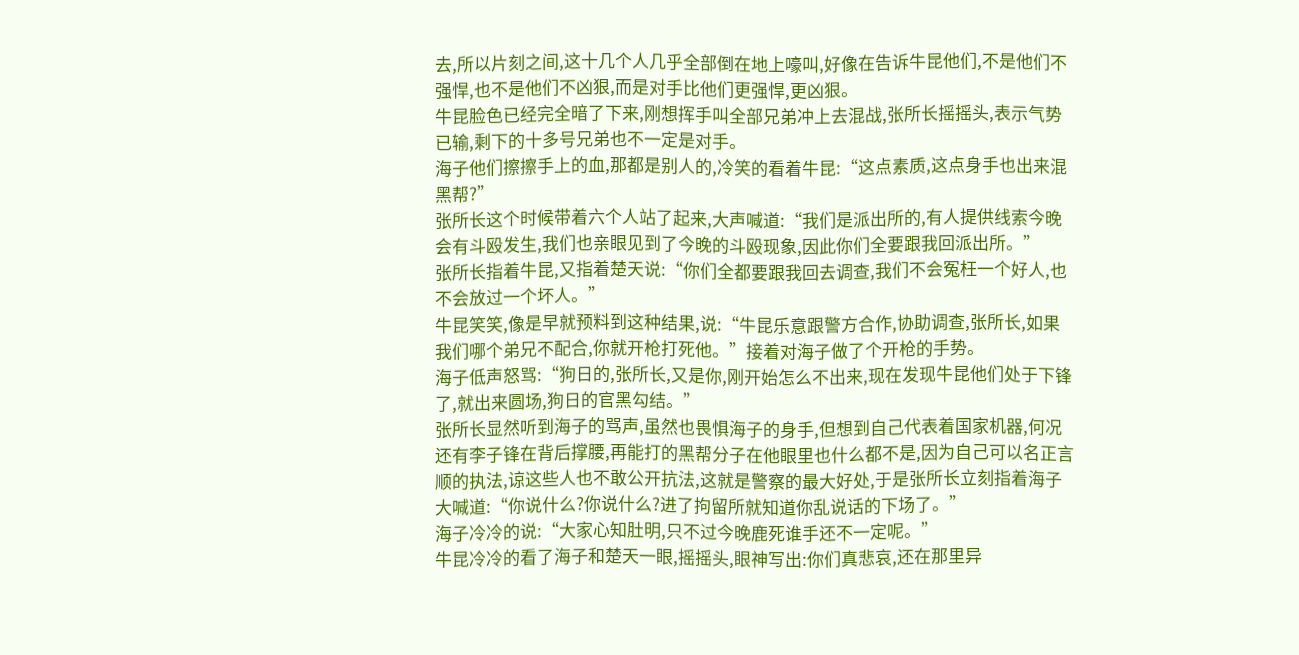去,所以片刻之间,这十几个人几乎全部倒在地上嚎叫,好像在告诉牛昆他们,不是他们不强悍,也不是他们不凶狠,而是对手比他们更强悍,更凶狠。
牛昆脸色已经完全暗了下来,刚想挥手叫全部兄弟冲上去混战,张所长摇摇头,表示气势已输,剩下的十多号兄弟也不一定是对手。
海子他们擦擦手上的血,那都是别人的,冷笑的看着牛昆:“这点素质,这点身手也出来混黑帮?”
张所长这个时候带着六个人站了起来,大声喊道:“我们是派出所的,有人提供线索今晚会有斗殴发生,我们也亲眼见到了今晚的斗殴现象,因此你们全要跟我回派出所。”
张所长指着牛昆,又指着楚天说:“你们全都要跟我回去调查,我们不会冤枉一个好人,也不会放过一个坏人。”
牛昆笑笑,像是早就预料到这种结果,说:“牛昆乐意跟警方合作,协助调查,张所长,如果我们哪个弟兄不配合,你就开枪打死他。”接着对海子做了个开枪的手势。
海子低声怒骂:“狗日的,张所长,又是你,刚开始怎么不出来,现在发现牛昆他们处于下锋了,就出来圆场,狗日的官黑勾结。”
张所长显然听到海子的骂声,虽然也畏惧海子的身手,但想到自己代表着国家机器,何况还有李子锋在背后撑腰,再能打的黑帮分子在他眼里也什么都不是,因为自己可以名正言顺的执法,谅这些人也不敢公开抗法,这就是警察的最大好处,于是张所长立刻指着海子大喊道:“你说什么?你说什么?进了拘留所就知道你乱说话的下场了。”
海子冷冷的说:“大家心知肚明,只不过今晚鹿死谁手还不一定呢。”
牛昆冷冷的看了海子和楚天一眼,摇摇头,眼神写出:你们真悲哀,还在那里异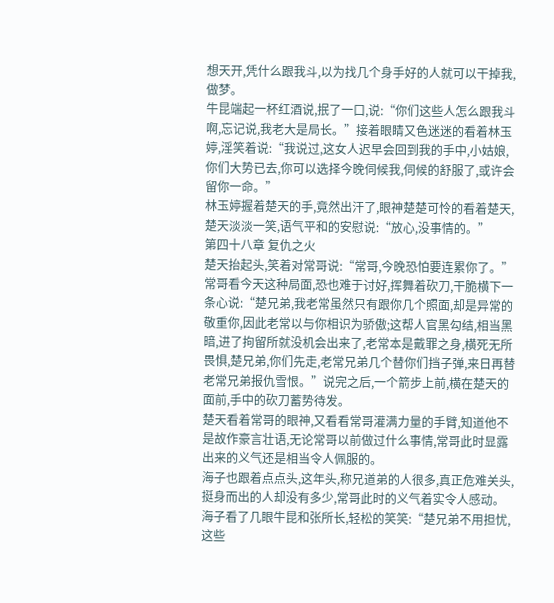想天开,凭什么跟我斗,以为找几个身手好的人就可以干掉我,做梦。
牛昆端起一杯红酒说,抿了一口,说:“你们这些人怎么跟我斗啊,忘记说,我老大是局长。”接着眼睛又色迷迷的看着林玉婷,淫笑着说:“我说过,这女人迟早会回到我的手中,小姑娘,你们大势已去,你可以选择今晚伺候我,伺候的舒服了,或许会留你一命。”
林玉婷握着楚天的手,竟然出汗了,眼神楚楚可怜的看着楚天,楚天淡淡一笑,语气平和的安慰说:“放心,没事情的。”
第四十八章 复仇之火
楚天抬起头,笑着对常哥说:“常哥,今晚恐怕要连累你了。”
常哥看今天这种局面,恐也难于讨好,挥舞着砍刀,干脆横下一条心说:“楚兄弟,我老常虽然只有跟你几个照面,却是异常的敬重你,因此老常以与你相识为骄傲;这帮人官黑勾结,相当黑暗,进了拘留所就没机会出来了,老常本是戴罪之身,横死无所畏惧,楚兄弟,你们先走,老常兄弟几个替你们挡子弹,来日再替老常兄弟报仇雪恨。”说完之后,一个箭步上前,横在楚天的面前,手中的砍刀蓄势待发。
楚天看着常哥的眼神,又看看常哥灌满力量的手臂,知道他不是故作豪言壮语,无论常哥以前做过什么事情,常哥此时显露出来的义气还是相当令人佩服的。
海子也跟着点点头,这年头,称兄道弟的人很多,真正危难关头,挺身而出的人却没有多少,常哥此时的义气着实令人感动。
海子看了几眼牛昆和张所长,轻松的笑笑:“楚兄弟不用担忧,这些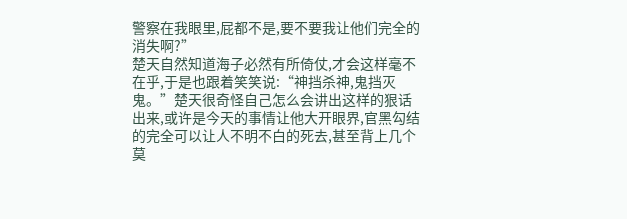警察在我眼里,屁都不是,要不要我让他们完全的消失啊?”
楚天自然知道海子必然有所倚仗,才会这样毫不在乎,于是也跟着笑笑说:“神挡杀神,鬼挡灭鬼。”楚天很奇怪自己怎么会讲出这样的狠话出来,或许是今天的事情让他大开眼界,官黑勾结的完全可以让人不明不白的死去,甚至背上几个莫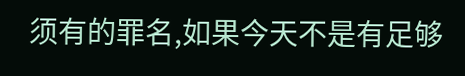须有的罪名,如果今天不是有足够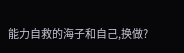能力自救的海子和自己,换做?